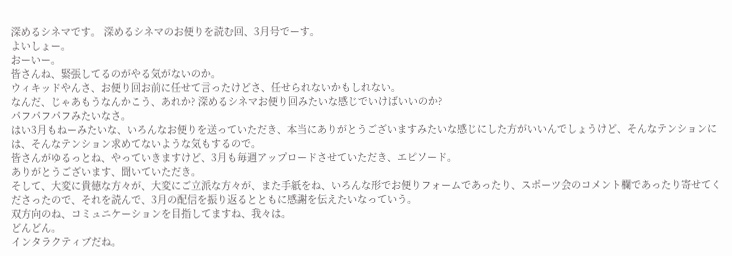深めるシネマです。 深めるシネマのお便りを読む回、3月号でーす。
よいしょー。
おーいー。
皆さんね、緊張してるのがやる気がないのか。
ウィキッドやんさ、お便り回お前に任せて言ったけどさ、任せられないかもしれない。
なんだ、じゃあもうなんかこう、あれか? 深めるシネマお便り回みたいな感じでいけばいいのか?
パフパフパフみたいなさ。
はい3月もねーみたいな、いろんなお便りを送っていただき、本当にありがとうございますみたいな感じにした方がいいんでしょうけど、そんなテンションには、そんなテンション求めてないような気もするので。
皆さんがゆるっとね、やっていきますけど、3月も毎週アップロードさせていただき、エピソード。
ありがとうございます、聞いていただき。
そして、大変に貴徳な方々が、大変にご立派な方々が、また手紙をね、いろんな形でお便りフォームであったり、スポーツ会のコメント欄であったり寄せてくださったので、それを読んで、3月の配信を振り返るとともに感謝を伝えたいなっていう。
双方向のね、コミュニケーションを目指してますね、我々は。
どんどん。
インタラクティブだね。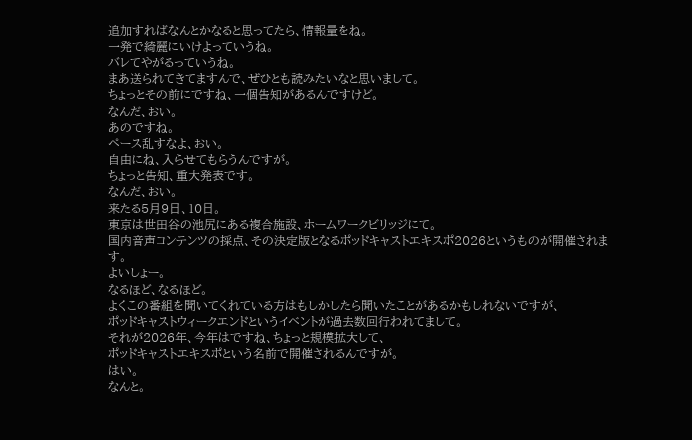追加すればなんとかなると思ってたら、情報量をね。
一発で綺麗にいけよっていうね。
バレてやがるっていうね。
まあ送られてきてますんで、ぜひとも読みたいなと思いまして。
ちょっとその前にですね、一個告知があるんですけど。
なんだ、おい。
あのですね。
ペース乱すなよ、おい。
自由にね、入らせてもらうんですが。
ちょっと告知、重大発表です。
なんだ、おい。
来たる5月9日、10日。
東京は世田谷の池尻にある複合施設、ホームワークビリッジにて。
国内音声コンテンツの採点、その決定版となるポッドキャストエキスポ2026というものが開催されます。
よいしょー。
なるほど、なるほど。
よくこの番組を聞いてくれている方はもしかしたら聞いたことがあるかもしれないですが、
ポッドキャストウィークエンドというイベントが過去数回行われてまして。
それが2026年、今年はですね、ちょっと規模拡大して、
ポッドキャストエキスポという名前で開催されるんですが。
はい。
なんと。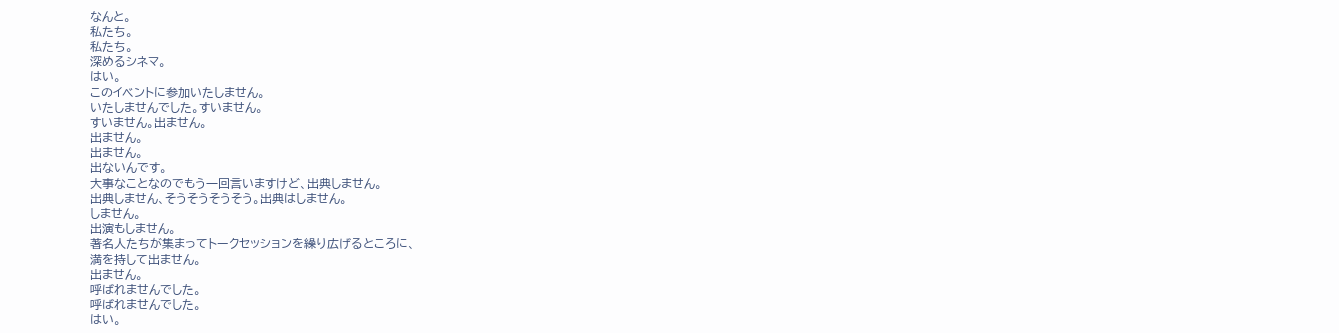なんと。
私たち。
私たち。
深めるシネマ。
はい。
このイベントに参加いたしません。
いたしませんでした。すいません。
すいません。出ません。
出ません。
出ません。
出ないんです。
大事なことなのでもう一回言いますけど、出典しません。
出典しません、そうそうそうそう。出典はしません。
しません。
出演もしません。
著名人たちが集まってトークセッションを繰り広げるところに、
満を持して出ません。
出ません。
呼ばれませんでした。
呼ばれませんでした。
はい。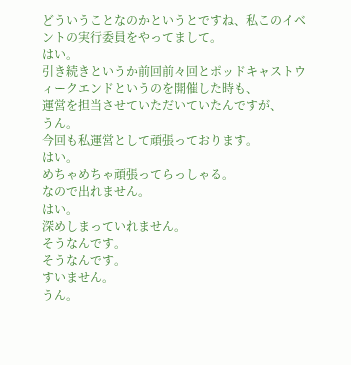どういうことなのかというとですね、私このイベントの実行委員をやってまして。
はい。
引き続きというか前回前々回とポッドキャストウィークエンドというのを開催した時も、
運営を担当させていただいていたんですが、
うん。
今回も私運営として頑張っております。
はい。
めちゃめちゃ頑張ってらっしゃる。
なので出れません。
はい。
深めしまっていれません。
そうなんです。
そうなんです。
すいません。
うん。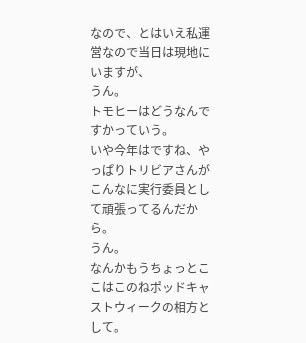なので、とはいえ私運営なので当日は現地にいますが、
うん。
トモヒーはどうなんですかっていう。
いや今年はですね、やっぱりトリビアさんがこんなに実行委員として頑張ってるんだから。
うん。
なんかもうちょっとここはこのねポッドキャストウィークの相方として。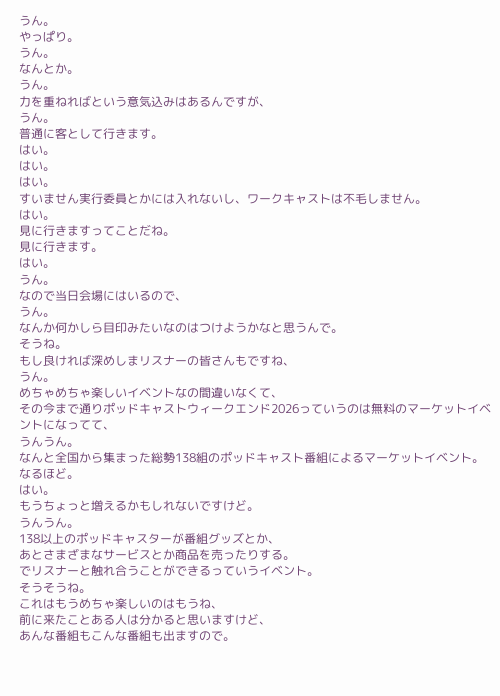うん。
やっぱり。
うん。
なんとか。
うん。
力を重ねればという意気込みはあるんですが、
うん。
普通に客として行きます。
はい。
はい。
はい。
すいません実行委員とかには入れないし、ワークキャストは不毛しません。
はい。
見に行きますってことだね。
見に行きます。
はい。
うん。
なので当日会場にはいるので、
うん。
なんか何かしら目印みたいなのはつけようかなと思うんで。
そうね。
もし良ければ深めしまリスナーの皆さんもですね、
うん。
めちゃめちゃ楽しいイベントなの間違いなくて、
その今まで通りポッドキャストウィークエンド2026っていうのは無料のマーケットイベントになってて、
うんうん。
なんと全国から集まった総勢138組のポッドキャスト番組によるマーケットイベント。
なるほど。
はい。
もうちょっと増えるかもしれないですけど。
うんうん。
138以上のポッドキャスターが番組グッズとか、
あとさまざまなサービスとか商品を売ったりする。
でリスナーと触れ合うことができるっていうイベント。
そうそうね。
これはもうめちゃ楽しいのはもうね、
前に来たことある人は分かると思いますけど、
あんな番組もこんな番組も出ますので。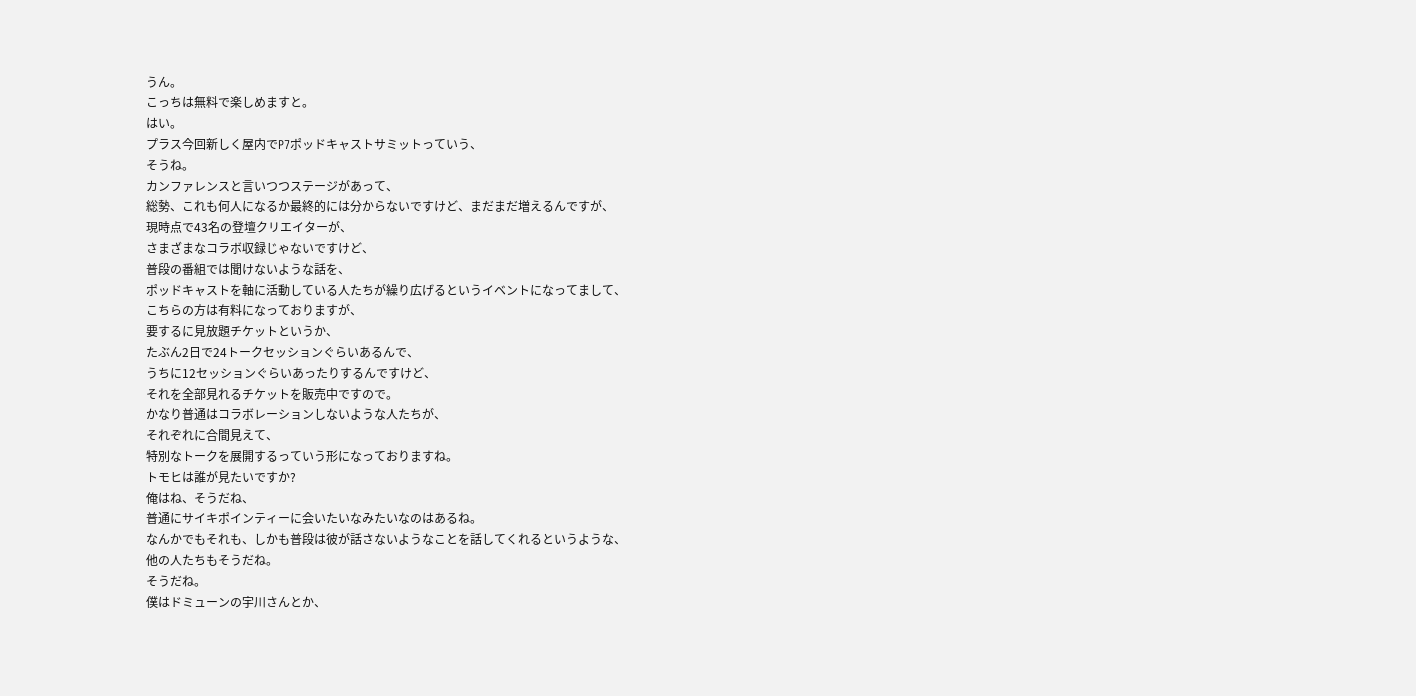うん。
こっちは無料で楽しめますと。
はい。
プラス今回新しく屋内でP7ポッドキャストサミットっていう、
そうね。
カンファレンスと言いつつステージがあって、
総勢、これも何人になるか最終的には分からないですけど、まだまだ増えるんですが、
現時点で43名の登壇クリエイターが、
さまざまなコラボ収録じゃないですけど、
普段の番組では聞けないような話を、
ポッドキャストを軸に活動している人たちが繰り広げるというイベントになってまして、
こちらの方は有料になっておりますが、
要するに見放題チケットというか、
たぶん2日で24トークセッションぐらいあるんで、
うちに12セッションぐらいあったりするんですけど、
それを全部見れるチケットを販売中ですので。
かなり普通はコラボレーションしないような人たちが、
それぞれに合間見えて、
特別なトークを展開するっていう形になっておりますね。
トモヒは誰が見たいですか?
俺はね、そうだね、
普通にサイキポインティーに会いたいなみたいなのはあるね。
なんかでもそれも、しかも普段は彼が話さないようなことを話してくれるというような、
他の人たちもそうだね。
そうだね。
僕はドミューンの宇川さんとか、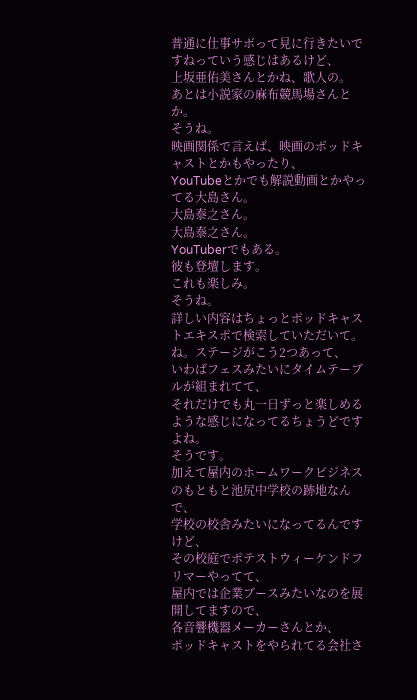普通に仕事サボって見に行きたいですねっていう感じはあるけど、
上坂亜佑美さんとかね、歌人の。
あとは小説家の麻布競馬場さんとか。
そうね。
映画関係で言えば、映画のポッドキャストとかもやったり、
YouTubeとかでも解説動画とかやってる大島さん。
大島泰之さん。
大島泰之さん。
YouTuberでもある。
彼も登壇します。
これも楽しみ。
そうね。
詳しい内容はちょっとポッドキャストエキスポで検索していただいて。
ね。ステージがこう2つあって、
いわばフェスみたいにタイムテーブルが組まれてて、
それだけでも丸一日ずっと楽しめるような感じになってるちょうどですよね。
そうです。
加えて屋内のホームワークビジネスのもともと池尻中学校の跡地なんで、
学校の校舎みたいになってるんですけど、
その校庭でポテストウィーケンドフリマーやってて、
屋内では企業ブースみたいなのを展開してますので、
各音響機器メーカーさんとか、
ポッドキャストをやられてる会社さ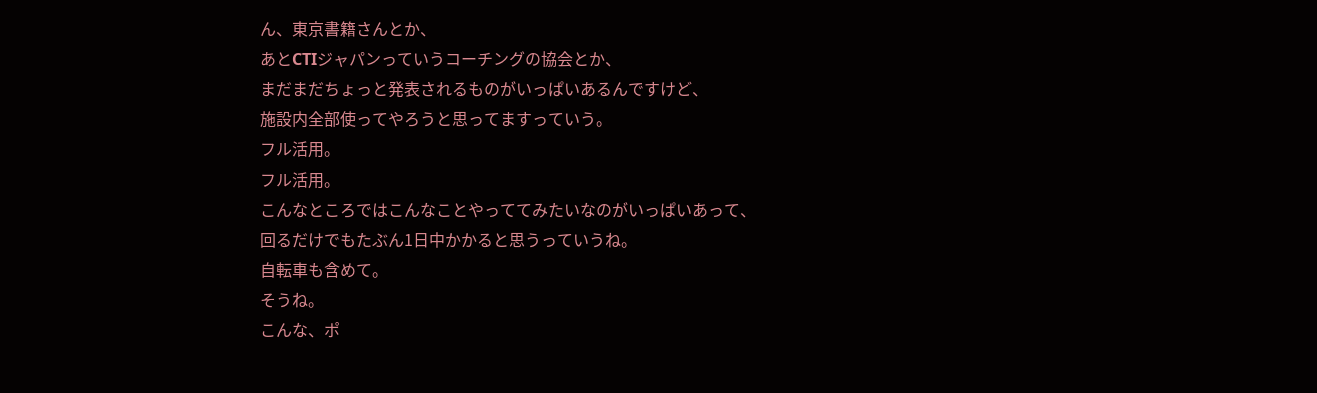ん、東京書籍さんとか、
あとCTIジャパンっていうコーチングの協会とか、
まだまだちょっと発表されるものがいっぱいあるんですけど、
施設内全部使ってやろうと思ってますっていう。
フル活用。
フル活用。
こんなところではこんなことやっててみたいなのがいっぱいあって、
回るだけでもたぶん1日中かかると思うっていうね。
自転車も含めて。
そうね。
こんな、ポ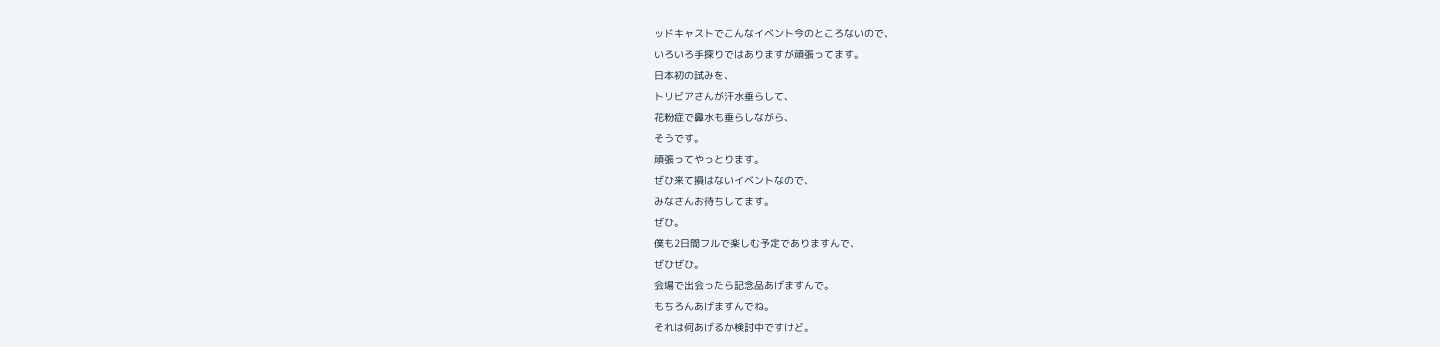ッドキャストでこんなイベント今のところないので、
いろいろ手探りではありますが頑張ってます。
日本初の試みを、
トリビアさんが汗水垂らして、
花粉症で鼻水も垂らしながら、
そうです。
頑張ってやっとります。
ぜひ来て損はないイベントなので、
みなさんお待ちしてます。
ぜひ。
僕も2日間フルで楽しむ予定でありますんで、
ぜひぜひ。
会場で出会ったら記念品あげますんで。
もちろんあげますんでね。
それは何あげるか検討中ですけど。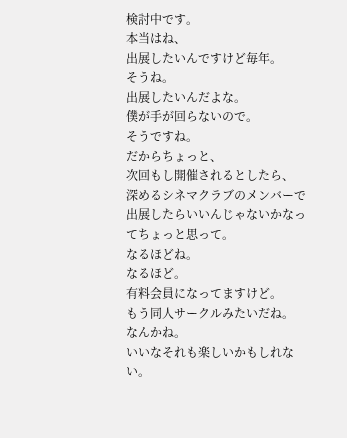検討中です。
本当はね、
出展したいんですけど毎年。
そうね。
出展したいんだよな。
僕が手が回らないので。
そうですね。
だからちょっと、
次回もし開催されるとしたら、
深めるシネマクラブのメンバーで出展したらいいんじゃないかなってちょっと思って。
なるほどね。
なるほど。
有料会員になってますけど。
もう同人サークルみたいだね。
なんかね。
いいなそれも楽しいかもしれない。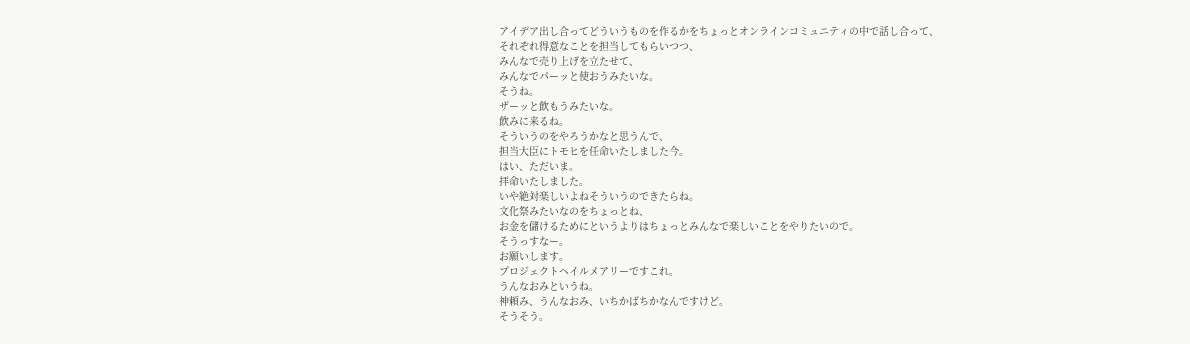アイデア出し合ってどういうものを作るかをちょっとオンラインコミュニティの中で話し合って、
それぞれ得意なことを担当してもらいつつ、
みんなで売り上げを立たせて、
みんなでパーッと使おうみたいな。
そうね。
ザーッと飲もうみたいな。
飲みに来るね。
そういうのをやろうかなと思うんで、
担当大臣にトモヒを任命いたしました今。
はい、ただいま。
拝命いたしました。
いや絶対楽しいよねそういうのできたらね。
文化祭みたいなのをちょっとね、
お金を儲けるためにというよりはちょっとみんなで楽しいことをやりたいので。
そうっすなー。
お願いします。
プロジェクトヘイルメアリーですこれ。
うんなおみというね。
神頼み、うんなおみ、いちかばちかなんですけど。
そうそう。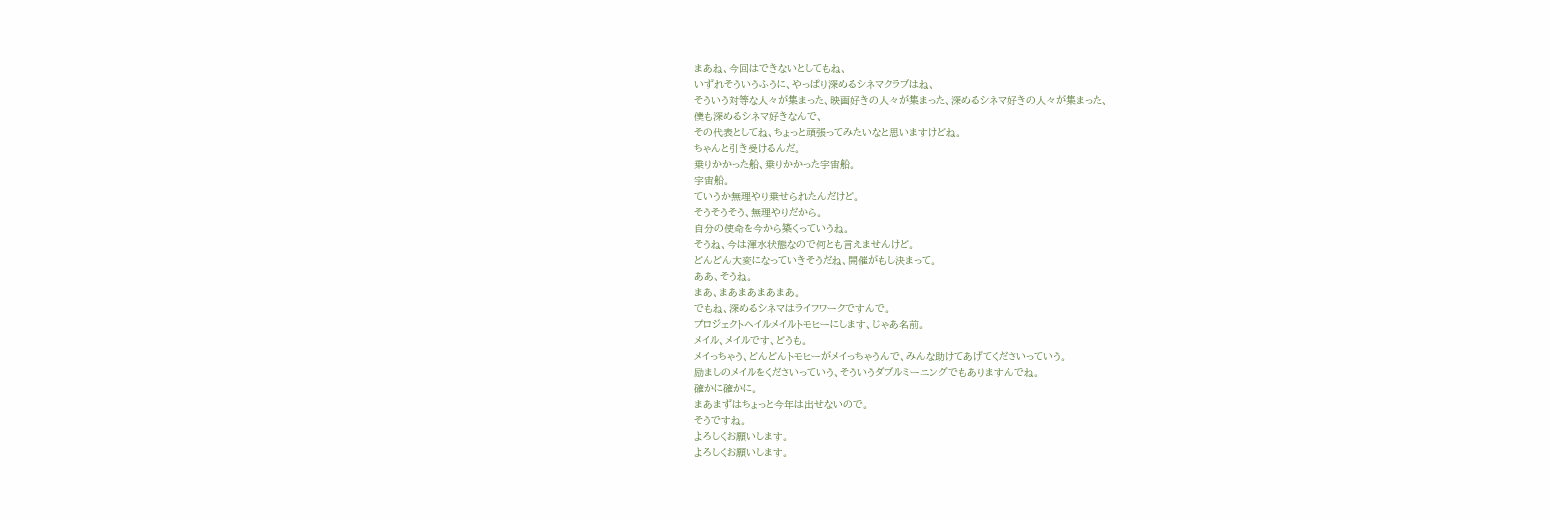まあね、今回はできないとしてもね、
いずれそういうふうに、やっぱり深めるシネマクラブはね、
そういう対等な人々が集まった、映画好きの人々が集まった、深めるシネマ好きの人々が集まった、
僕も深めるシネマ好きなんで、
その代表としてね、ちょっと頑張ってみたいなと思いますけどね。
ちゃんと引き受けるんだ。
乗りかかった船、乗りかかった宇宙船。
宇宙船。
ていうか無理やり乗せられたんだけど。
そうそうそう、無理やりだから。
自分の使命を今から築くっていうね。
そうね、今は渾水状態なので何とも言えませんけど。
どんどん大変になっていきそうだね、開催がもし決まって。
ああ、そうね。
まあ、まあまあまあまあ。
でもね、深めるシネマはライフワークですんで。
プロジェクトヘイルメイルトモヒーにします、じゃあ名前。
メイル、メイルです、どうも。
メイっちゃう、どんどんトモヒーがメイっちゃうんで、みんな助けてあげてくださいっていう。
励ましのメイルをくださいっていう、そういうダブルミーニングでもありますんでね。
確かに確かに。
まあまずはちょっと今年は出せないので。
そうですね。
よろしくお願いします。
よろしくお願いします。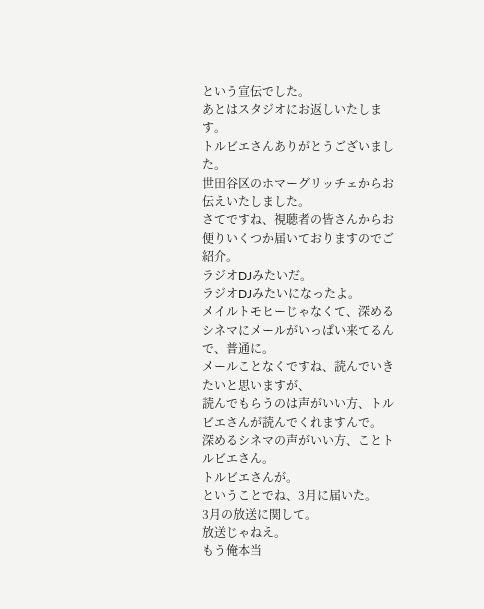という宣伝でした。
あとはスタジオにお返しいたします。
トルビエさんありがとうございました。
世田谷区のホマーグリッチェからお伝えいたしました。
さてですね、視聴者の皆さんからお便りいくつか届いておりますのでご紹介。
ラジオDJみたいだ。
ラジオDJみたいになったよ。
メイルトモヒーじゃなくて、深めるシネマにメールがいっぱい来てるんで、普通に。
メールことなくですね、読んでいきたいと思いますが、
読んでもらうのは声がいい方、トルビエさんが読んでくれますんで。
深めるシネマの声がいい方、ことトルビエさん。
トルビエさんが。
ということでね、3月に届いた。
3月の放送に関して。
放送じゃねえ。
もう俺本当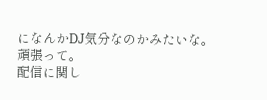になんかDJ気分なのかみたいな。
頑張って。
配信に関し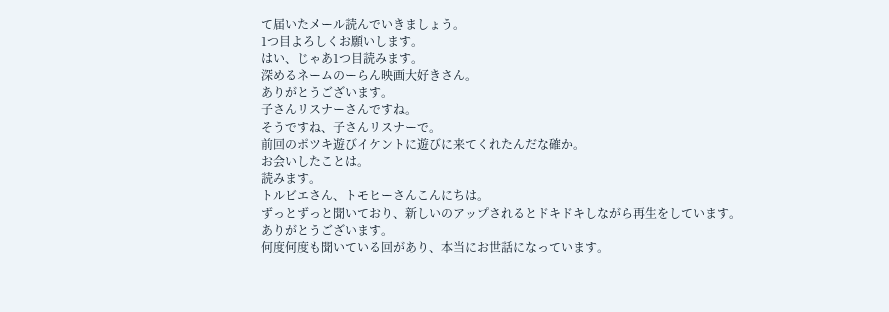て届いたメール読んでいきましょう。
1つ目よろしくお願いします。
はい、じゃあ1つ目読みます。
深めるネームのーらん映画大好きさん。
ありがとうございます。
子さんリスナーさんですね。
そうですね、子さんリスナーで。
前回のポツキ遊びイケントに遊びに来てくれたんだな確か。
お会いしたことは。
読みます。
トルビエさん、トモヒーさんこんにちは。
ずっとずっと聞いており、新しいのアップされるとドキドキしながら再生をしています。
ありがとうございます。
何度何度も聞いている回があり、本当にお世話になっています。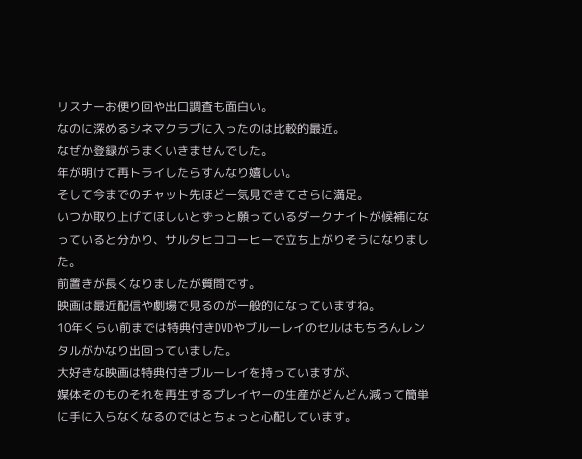リスナーお便り回や出口調査も面白い。
なのに深めるシネマクラブに入ったのは比較的最近。
なぜか登録がうまくいきませんでした。
年が明けて再トライしたらすんなり嬉しい。
そして今までのチャット先ほど一気見できてさらに満足。
いつか取り上げてほしいとずっと願っているダークナイトが候補になっていると分かり、サルタヒココーヒーで立ち上がりそうになりました。
前置きが長くなりましたが質問です。
映画は最近配信や劇場で見るのが一般的になっていますね。
10年くらい前までは特典付きDVDやブルーレイのセルはもちろんレンタルがかなり出回っていました。
大好きな映画は特典付きブルーレイを持っていますが、
媒体そのものそれを再生するプレイヤーの生産がどんどん減って簡単に手に入らなくなるのではとちょっと心配しています。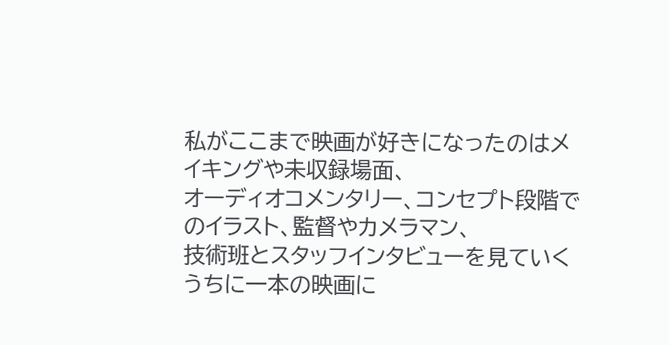私がここまで映画が好きになったのはメイキングや未収録場面、
オーディオコメンタリー、コンセプト段階でのイラスト、監督やカメラマン、
技術班とスタッフインタビューを見ていくうちに一本の映画に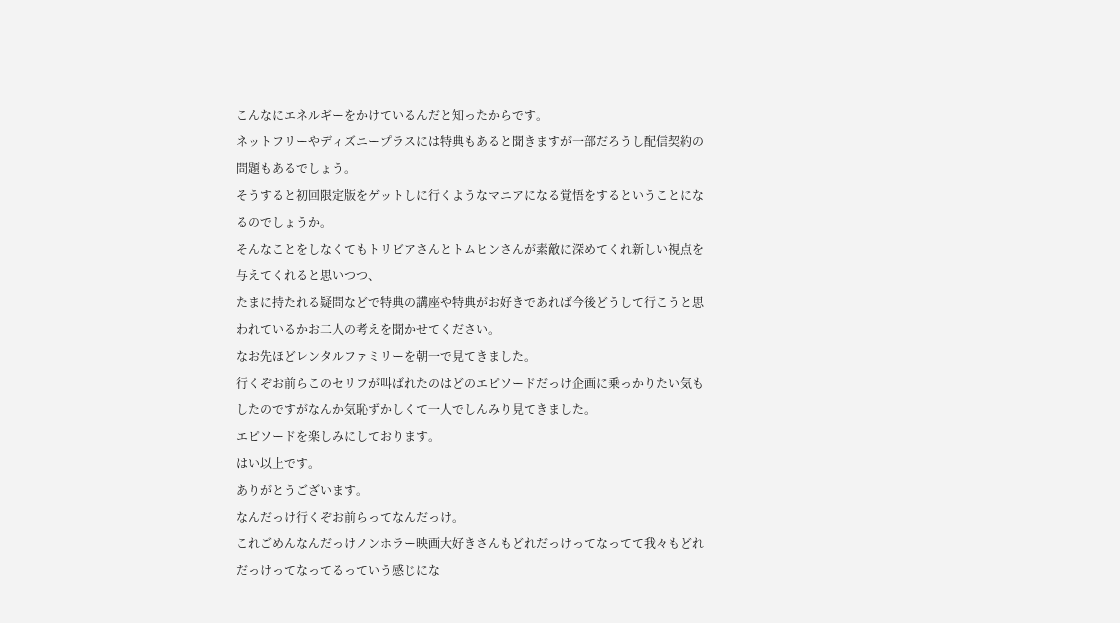こんなにエネルギーをかけているんだと知ったからです。
ネットフリーやディズニープラスには特典もあると聞きますが一部だろうし配信契約の問題もあるでしょう。
そうすると初回限定版をゲットしに行くようなマニアになる覚悟をするということになるのでしょうか。
そんなことをしなくてもトリビアさんとトムヒンさんが素敵に深めてくれ新しい視点を与えてくれると思いつつ、
たまに持たれる疑問などで特典の講座や特典がお好きであれば今後どうして行こうと思われているかお二人の考えを聞かせてください。
なお先ほどレンタルファミリーを朝一で見てきました。
行くぞお前らこのセリフが叫ばれたのはどのエピソードだっけ企画に乗っかりたい気もしたのですがなんか気恥ずかしくて一人でしんみり見てきました。
エピソードを楽しみにしております。
はい以上です。
ありがとうございます。
なんだっけ行くぞお前らってなんだっけ。
これごめんなんだっけノンホラー映画大好きさんもどれだっけってなってて我々もどれだっけってなってるっていう感じにな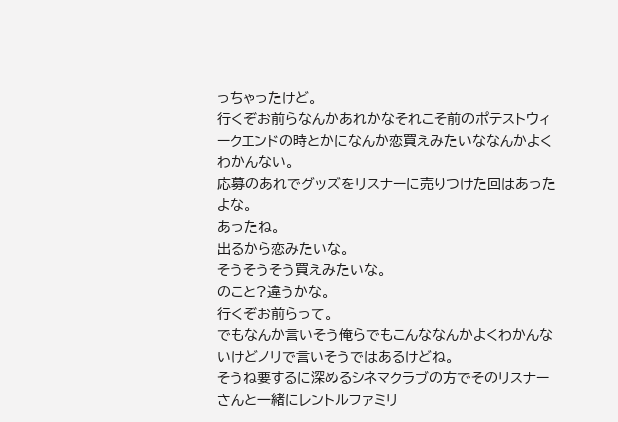っちゃったけど。
行くぞお前らなんかあれかなそれこそ前のポテストウィークエンドの時とかになんか恋買えみたいななんかよくわかんない。
応募のあれでグッズをリスナーに売りつけた回はあったよな。
あったね。
出るから恋みたいな。
そうそうそう買えみたいな。
のこと?違うかな。
行くぞお前らって。
でもなんか言いそう俺らでもこんななんかよくわかんないけどノリで言いそうではあるけどね。
そうね要するに深めるシネマクラブの方でそのリスナーさんと一緒にレントルファミリ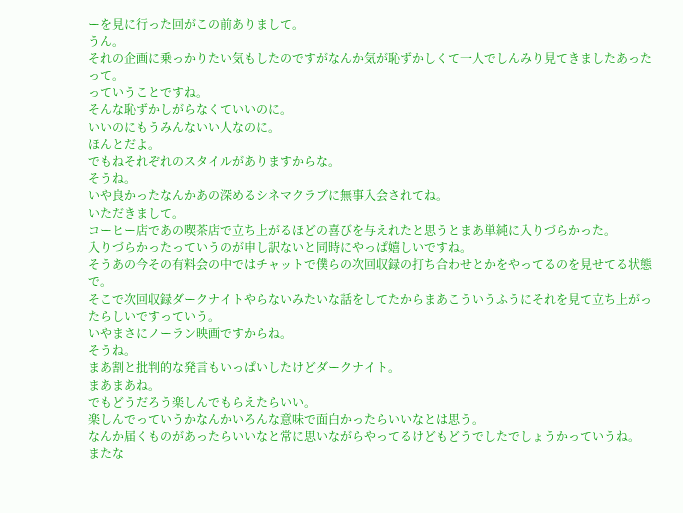ーを見に行った回がこの前ありまして。
うん。
それの企画に乗っかりたい気もしたのですがなんか気が恥ずかしくて一人でしんみり見てきましたあったって。
っていうことですね。
そんな恥ずかしがらなくていいのに。
いいのにもうみんないい人なのに。
ほんとだよ。
でもねそれぞれのスタイルがありますからな。
そうね。
いや良かったなんかあの深めるシネマクラブに無事入会されてね。
いただきまして。
コーヒー店であの喫茶店で立ち上がるほどの喜びを与えれたと思うとまあ単純に入りづらかった。
入りづらかったっていうのが申し訳ないと同時にやっぱ嬉しいですね。
そうあの今その有料会の中ではチャットで僕らの次回収録の打ち合わせとかをやってるのを見せてる状態で。
そこで次回収録ダークナイトやらないみたいな話をしてたからまあこういうふうにそれを見て立ち上がったらしいですっていう。
いやまさにノーラン映画ですからね。
そうね。
まあ割と批判的な発言もいっぱいしたけどダークナイト。
まあまあね。
でもどうだろう楽しんでもらえたらいい。
楽しんでっていうかなんかいろんな意味で面白かったらいいなとは思う。
なんか届くものがあったらいいなと常に思いながらやってるけどもどうでしたでしょうかっていうね。
またな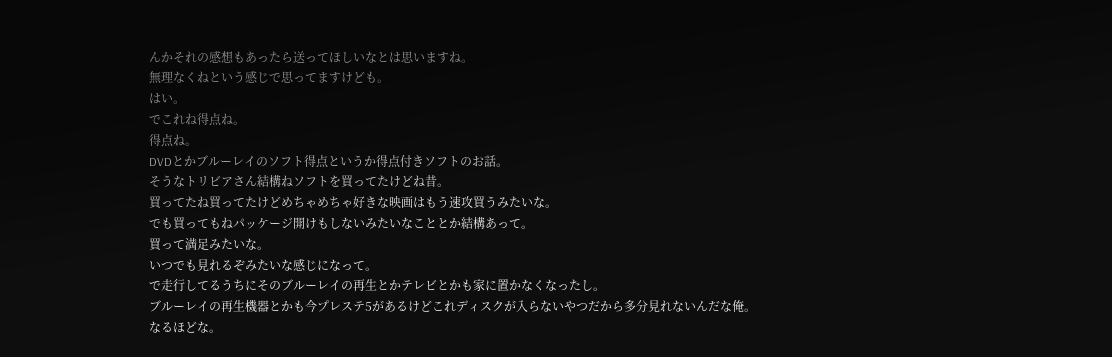んかそれの感想もあったら送ってほしいなとは思いますね。
無理なくねという感じで思ってますけども。
はい。
でこれね得点ね。
得点ね。
DVDとかブルーレイのソフト得点というか得点付きソフトのお話。
そうなトリビアさん結構ねソフトを買ってたけどね昔。
買ってたね買ってたけどめちゃめちゃ好きな映画はもう速攻買うみたいな。
でも買ってもねパッケージ開けもしないみたいなこととか結構あって。
買って満足みたいな。
いつでも見れるぞみたいな感じになって。
で走行してるうちにそのブルーレイの再生とかテレビとかも家に置かなくなったし。
ブルーレイの再生機器とかも今プレステ5があるけどこれディスクが入らないやつだから多分見れないんだな俺。
なるほどな。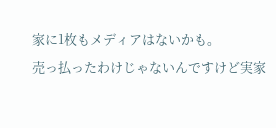家に1枚もメディアはないかも。
売っ払ったわけじゃないんですけど実家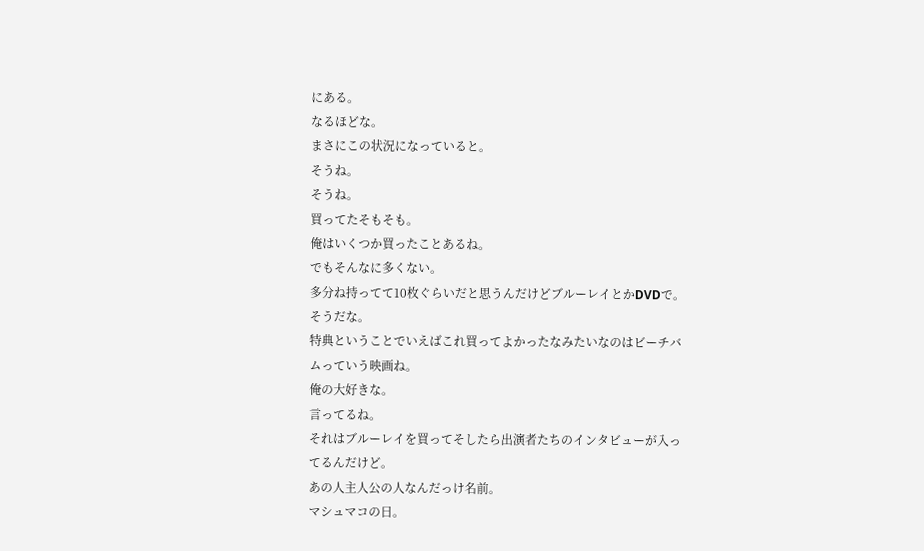にある。
なるほどな。
まさにこの状況になっていると。
そうね。
そうね。
買ってたそもそも。
俺はいくつか買ったことあるね。
でもそんなに多くない。
多分ね持ってて10枚ぐらいだと思うんだけどブルーレイとかDVDで。
そうだな。
特典ということでいえばこれ買ってよかったなみたいなのはビーチバムっていう映画ね。
俺の大好きな。
言ってるね。
それはブルーレイを買ってそしたら出演者たちのインタビューが入ってるんだけど。
あの人主人公の人なんだっけ名前。
マシュマコの日。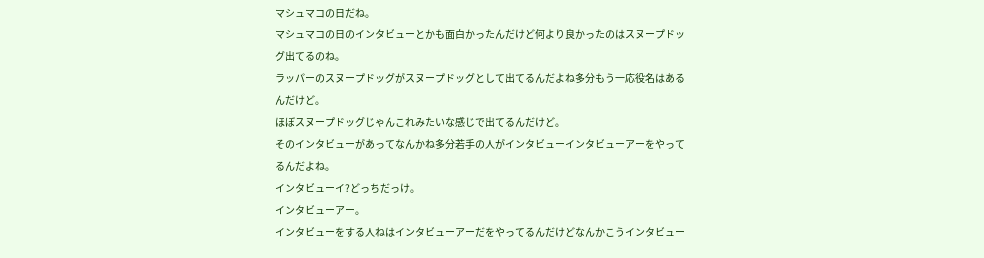マシュマコの日だね。
マシュマコの日のインタビューとかも面白かったんだけど何より良かったのはスヌープドッグ出てるのね。
ラッパーのスヌープドッグがスヌープドッグとして出てるんだよね多分もう一応役名はあるんだけど。
ほぼスヌープドッグじゃんこれみたいな感じで出てるんだけど。
そのインタビューがあってなんかね多分若手の人がインタビューインタビューアーをやってるんだよね。
インタビューイ?どっちだっけ。
インタビューアー。
インタビューをする人ねはインタビューアーだをやってるんだけどなんかこうインタビュー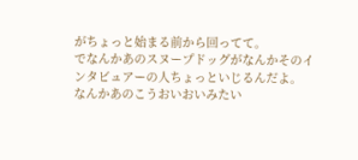がちょっと始まる前から回ってて。
でなんかあのスヌープドッグがなんかそのインタビュアーの人ちょっといじるんだよ。
なんかあのこうおいおいみたい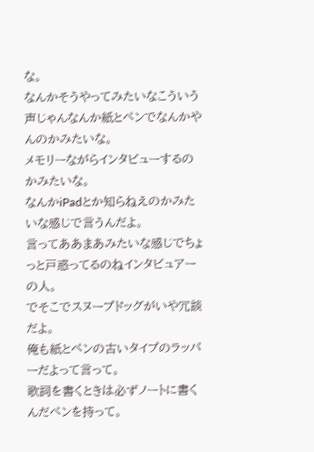な。
なんかそうやってみたいなこういう声じゃんなんか紙とペンでなんかやんのかみたいな。
メモリーながらインタビューするのかみたいな。
なんかiPadとか知らねえのかみたいな感じで言うんだよ。
言ってああまあみたいな感じでちょっと戸惑ってるのねインタビュアーの人。
でそこでスヌープドッグがいや冗談だよ。
俺も紙とペンの古いタイプのラッパーだよって言って。
歌詞を書くときは必ずノートに書くんだペンを持って。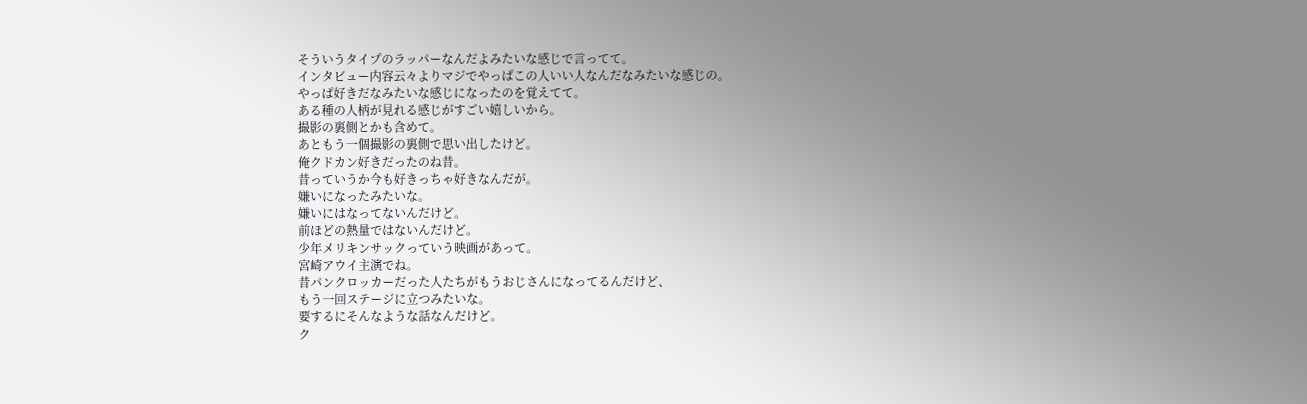そういうタイプのラッパーなんだよみたいな感じで言ってて。
インタビュー内容云々よりマジでやっぱこの人いい人なんだなみたいな感じの。
やっぱ好きだなみたいな感じになったのを覚えてて。
ある種の人柄が見れる感じがすごい嬉しいから。
撮影の裏側とかも含めて。
あともう一個撮影の裏側で思い出したけど。
俺クドカン好きだったのね昔。
昔っていうか今も好きっちゃ好きなんだが。
嫌いになったみたいな。
嫌いにはなってないんだけど。
前ほどの熱量ではないんだけど。
少年メリキンサックっていう映画があって。
宮崎アウイ主演でね。
昔パンクロッカーだった人たちがもうおじさんになってるんだけど、
もう一回ステージに立つみたいな。
要するにそんなような話なんだけど。
ク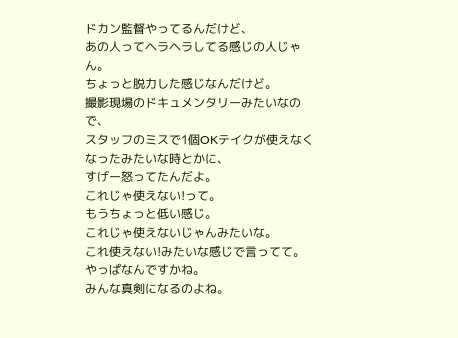ドカン監督やってるんだけど、
あの人ってヘラヘラしてる感じの人じゃん。
ちょっと脱力した感じなんだけど。
撮影現場のドキュメンタリーみたいなので、
スタッフのミスで1個OKテイクが使えなくなったみたいな時とかに、
すげー怒ってたんだよ。
これじゃ使えない!って。
もうちょっと低い感じ。
これじゃ使えないじゃんみたいな。
これ使えない!みたいな感じで言ってて。
やっぱなんですかね。
みんな真剣になるのよね。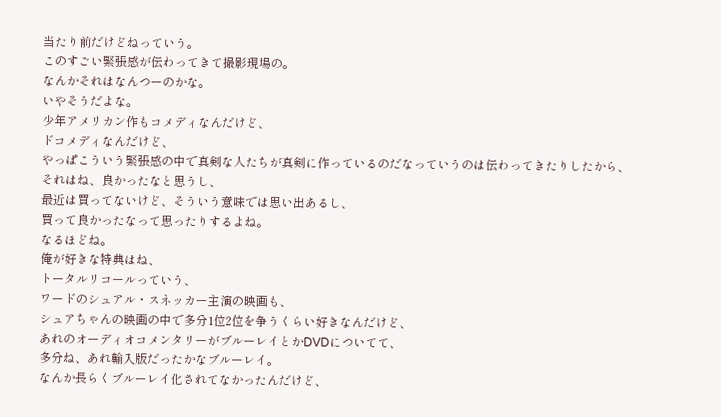当たり前だけどねっていう。
このすごい緊張感が伝わってきて撮影現場の。
なんかそれはなんつーのかな。
いやそうだよな。
少年アメリカン作もコメディなんだけど、
ドコメディなんだけど、
やっぱこういう緊張感の中で真剣な人たちが真剣に作っているのだなっていうのは伝わってきたりしたから、
それはね、良かったなと思うし、
最近は買ってないけど、そういう意味では思い出あるし、
買って良かったなって思ったりするよね。
なるほどね。
俺が好きな特典はね、
トータルリコールっていう、
ワードのシュアル・スネッカー主演の映画も、
シュアちゃんの映画の中で多分1位2位を争うくらい好きなんだけど、
あれのオーディオコメンタリーがブルーレイとかDVDについてて、
多分ね、あれ輸入版だったかなブルーレイ。
なんか長らくブルーレイ化されてなかったんだけど、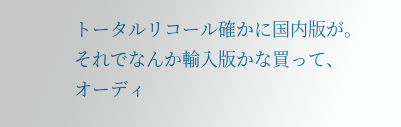トータルリコール確かに国内版が。
それでなんか輸入版かな買って、
オーディ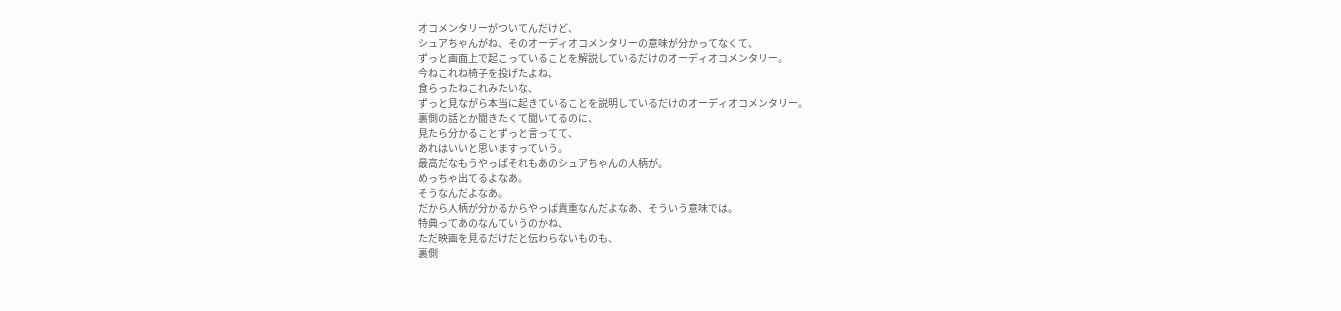オコメンタリーがついてんだけど、
シュアちゃんがね、そのオーディオコメンタリーの意味が分かってなくて、
ずっと画面上で起こっていることを解説しているだけのオーディオコメンタリー。
今ねこれね椅子を投げたよね、
食らったねこれみたいな、
ずっと見ながら本当に起きていることを説明しているだけのオーディオコメンタリー。
裏側の話とか聞きたくて聞いてるのに、
見たら分かることずっと言ってて、
あれはいいと思いますっていう。
最高だなもうやっぱそれもあのシュアちゃんの人柄が。
めっちゃ出てるよなあ。
そうなんだよなあ。
だから人柄が分かるからやっぱ貴重なんだよなあ、そういう意味では。
特典ってあのなんていうのかね、
ただ映画を見るだけだと伝わらないものも、
裏側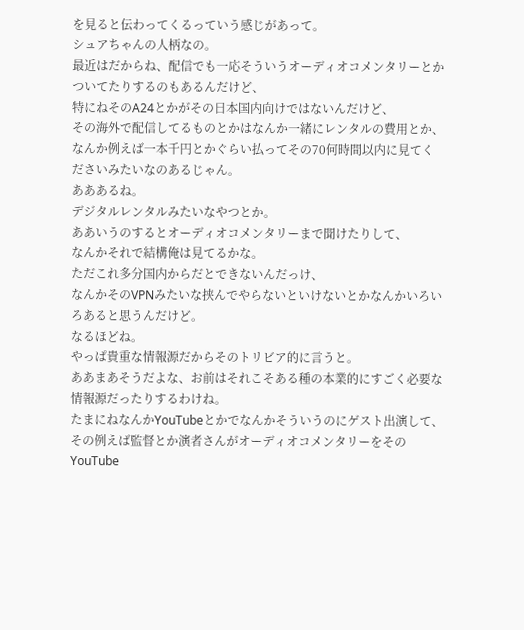を見ると伝わってくるっていう感じがあって。
シュアちゃんの人柄なの。
最近はだからね、配信でも一応そういうオーディオコメンタリーとかついてたりするのもあるんだけど、
特にねそのA24とかがその日本国内向けではないんだけど、
その海外で配信してるものとかはなんか一緒にレンタルの費用とか、
なんか例えば一本千円とかぐらい払ってその70何時間以内に見てくださいみたいなのあるじゃん。
あああるね。
デジタルレンタルみたいなやつとか。
ああいうのするとオーディオコメンタリーまで聞けたりして、
なんかそれで結構俺は見てるかな。
ただこれ多分国内からだとできないんだっけ、
なんかそのVPNみたいな挟んでやらないといけないとかなんかいろいろあると思うんだけど。
なるほどね。
やっぱ貴重な情報源だからそのトリビア的に言うと。
ああまあそうだよな、お前はそれこそある種の本業的にすごく必要な情報源だったりするわけね。
たまにねなんかYouTubeとかでなんかそういうのにゲスト出演して、
その例えば監督とか演者さんがオーディオコメンタリーをそのYouTube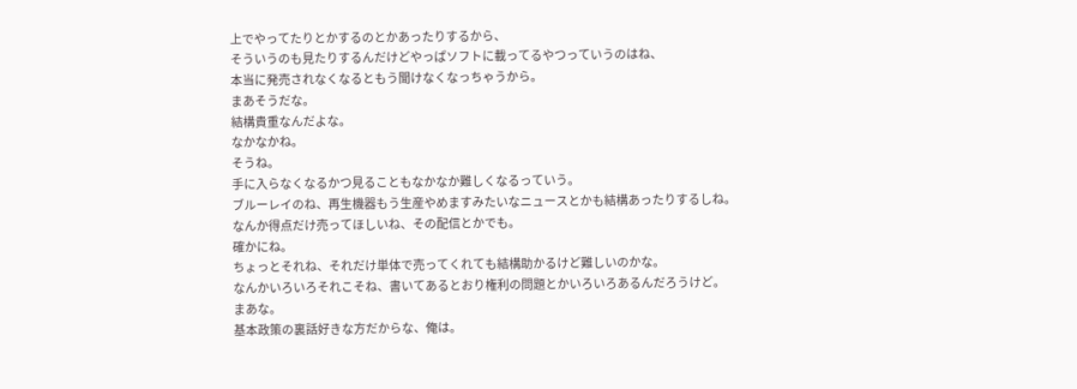上でやってたりとかするのとかあったりするから、
そういうのも見たりするんだけどやっぱソフトに載ってるやつっていうのはね、
本当に発売されなくなるともう聞けなくなっちゃうから。
まあそうだな。
結構貴重なんだよな。
なかなかね。
そうね。
手に入らなくなるかつ見ることもなかなか難しくなるっていう。
ブルーレイのね、再生機器もう生産やめますみたいなニュースとかも結構あったりするしね。
なんか得点だけ売ってほしいね、その配信とかでも。
確かにね。
ちょっとそれね、それだけ単体で売ってくれても結構助かるけど難しいのかな。
なんかいろいろそれこそね、書いてあるとおり権利の問題とかいろいろあるんだろうけど。
まあな。
基本政策の裏話好きな方だからな、俺は。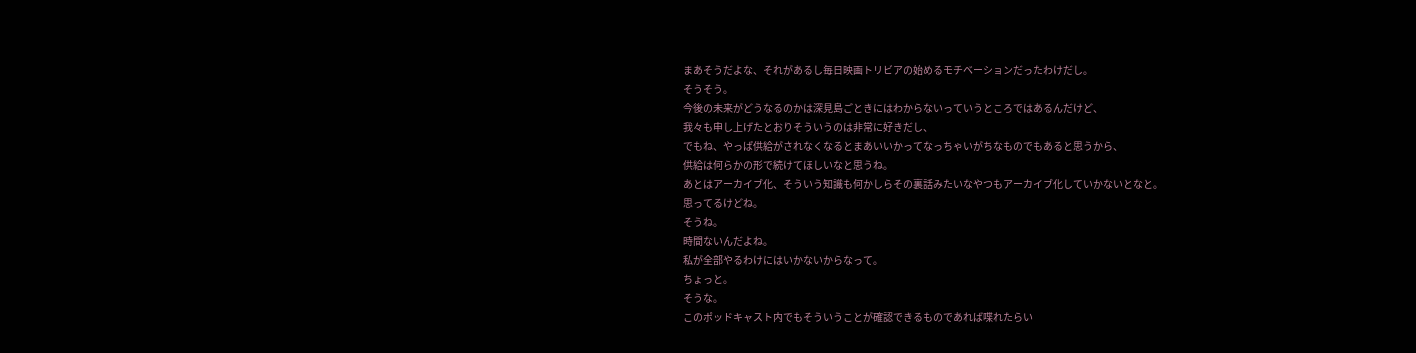まあそうだよな、それがあるし毎日映画トリビアの始めるモチベーションだったわけだし。
そうそう。
今後の未来がどうなるのかは深見島ごときにはわからないっていうところではあるんだけど、
我々も申し上げたとおりそういうのは非常に好きだし、
でもね、やっぱ供給がされなくなるとまあいいかってなっちゃいがちなものでもあると思うから、
供給は何らかの形で続けてほしいなと思うね。
あとはアーカイブ化、そういう知識も何かしらその裏話みたいなやつもアーカイブ化していかないとなと。
思ってるけどね。
そうね。
時間ないんだよね。
私が全部やるわけにはいかないからなって。
ちょっと。
そうな。
このポッドキャスト内でもそういうことが確認できるものであれば喋れたらい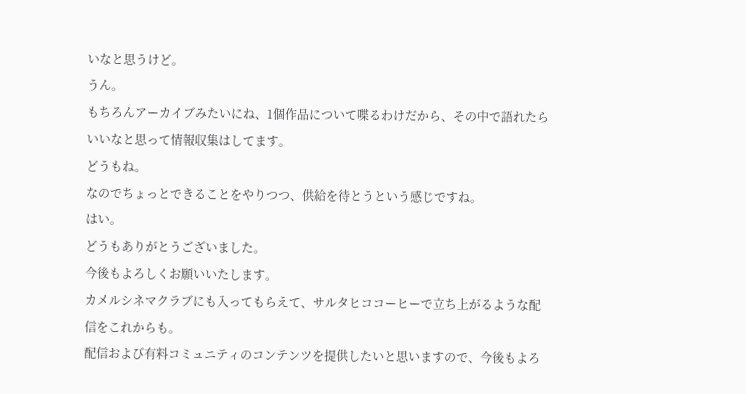いなと思うけど。
うん。
もちろんアーカイブみたいにね、1個作品について喋るわけだから、その中で語れたらいいなと思って情報収集はしてます。
どうもね。
なのでちょっとできることをやりつつ、供給を待とうという感じですね。
はい。
どうもありがとうございました。
今後もよろしくお願いいたします。
カメルシネマクラブにも入ってもらえて、サルタヒココーヒーで立ち上がるような配信をこれからも。
配信および有料コミュニティのコンテンツを提供したいと思いますので、今後もよろ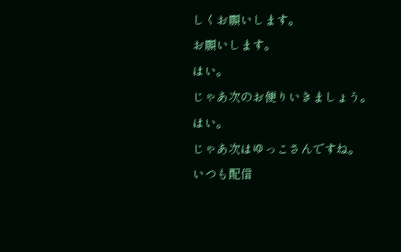しくお願いします。
お願いします。
はい。
じゃあ次のお便りいきましょう。
はい。
じゃあ次はゆっこさんですね。
いつも配信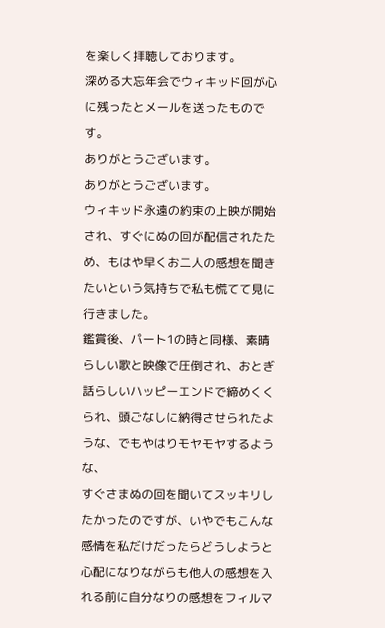を楽しく拝聴しております。
深める大忘年会でウィキッド回が心に残ったとメールを送ったものです。
ありがとうございます。
ありがとうございます。
ウィキッド永遠の約束の上映が開始され、すぐにぬの回が配信されたため、もはや早くお二人の感想を聞きたいという気持ちで私も慌てて見に行きました。
鑑賞後、パート1の時と同様、素晴らしい歌と映像で圧倒され、おとぎ話らしいハッピーエンドで締めくくられ、頭ごなしに納得させられたような、でもやはりモヤモヤするような、
すぐさまぬの回を聞いてスッキリしたかったのですが、いやでもこんな感情を私だけだったらどうしようと心配になりながらも他人の感想を入れる前に自分なりの感想をフィルマ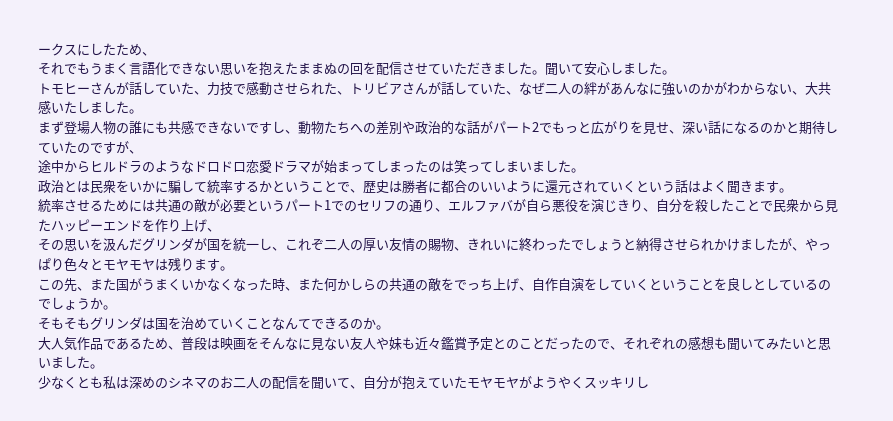ークスにしたため、
それでもうまく言語化できない思いを抱えたままぬの回を配信させていただきました。聞いて安心しました。
トモヒーさんが話していた、力技で感動させられた、トリビアさんが話していた、なぜ二人の絆があんなに強いのかがわからない、大共感いたしました。
まず登場人物の誰にも共感できないですし、動物たちへの差別や政治的な話がパート2でもっと広がりを見せ、深い話になるのかと期待していたのですが、
途中からヒルドラのようなドロドロ恋愛ドラマが始まってしまったのは笑ってしまいました。
政治とは民衆をいかに騙して統率するかということで、歴史は勝者に都合のいいように還元されていくという話はよく聞きます。
統率させるためには共通の敵が必要というパート1でのセリフの通り、エルファバが自ら悪役を演じきり、自分を殺したことで民衆から見たハッピーエンドを作り上げ、
その思いを汲んだグリンダが国を統一し、これぞ二人の厚い友情の賜物、きれいに終わったでしょうと納得させられかけましたが、やっぱり色々とモヤモヤは残ります。
この先、また国がうまくいかなくなった時、また何かしらの共通の敵をでっち上げ、自作自演をしていくということを良しとしているのでしょうか。
そもそもグリンダは国を治めていくことなんてできるのか。
大人気作品であるため、普段は映画をそんなに見ない友人や妹も近々鑑賞予定とのことだったので、それぞれの感想も聞いてみたいと思いました。
少なくとも私は深めのシネマのお二人の配信を聞いて、自分が抱えていたモヤモヤがようやくスッキリし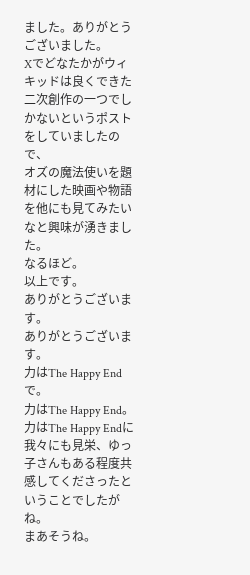ました。ありがとうございました。
Xでどなたかがウィキッドは良くできた二次創作の一つでしかないというポストをしていましたので、
オズの魔法使いを題材にした映画や物語を他にも見てみたいなと興味が湧きました。
なるほど。
以上です。
ありがとうございます。
ありがとうございます。
力はThe Happy Endで。
力はThe Happy End。
力はThe Happy Endに我々にも見栄、ゆっ子さんもある程度共感してくださったということでしたがね。
まあそうね。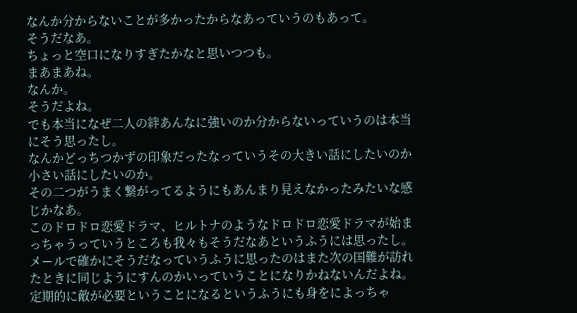なんか分からないことが多かったからなあっていうのもあって。
そうだなあ。
ちょっと空口になりすぎたかなと思いつつも。
まあまあね。
なんか。
そうだよね。
でも本当になぜ二人の絆あんなに強いのか分からないっていうのは本当にそう思ったし。
なんかどっちつかずの印象だったなっていうその大きい話にしたいのか小さい話にしたいのか。
その二つがうまく繋がってるようにもあんまり見えなかったみたいな感じかなあ。
このドロドロ恋愛ドラマ、ヒルトナのようなドロドロ恋愛ドラマが始まっちゃうっていうところも我々もそうだなあというふうには思ったし。
メールで確かにそうだなっていうふうに思ったのはまた次の国難が訪れたときに同じようにすんのかいっていうことになりかねないんだよね。
定期的に敵が必要ということになるというふうにも身をによっちゃ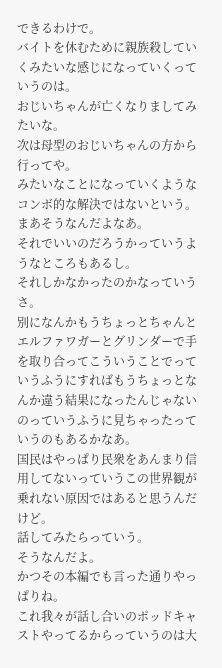できるわけで。
バイトを休むために親族殺していくみたいな感じになっていくっていうのは。
おじいちゃんが亡くなりましてみたいな。
次は母型のおじいちゃんの方から行ってや。
みたいなことになっていくようなコンボ的な解決ではないという。
まあそうなんだよなあ。
それでいいのだろうかっていうようなところもあるし。
それしかなかったのかなっていうさ。
別になんかもうちょっとちゃんとエルファワガーとグリンダーで手を取り合ってこういうことでっていうふうにすればもうちょっとなんか違う結果になったんじゃないのっていうふうに見ちゃったっていうのもあるかなあ。
国民はやっぱり民衆をあんまり信用してないっていうこの世界観が乗れない原因ではあると思うんだけど。
話してみたらっていう。
そうなんだよ。
かつその本編でも言った通りやっぱりね。
これ我々が話し合いのポッドキャストやってるからっていうのは大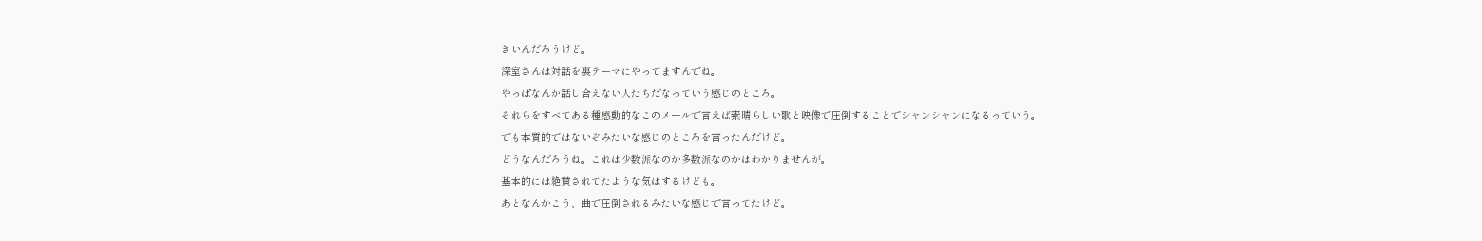きいんだろうけど。
深室さんは対話を裏テーマにやってますんでね。
やっぱなんか話し合えない人たちだなっていう感じのところ。
それらをすべてある種感動的なこのメールで言えば素晴らしい歌と映像で圧倒することでシャンシャンになるっていう。
でも本質的ではないぞみたいな感じのところを言ったんだけど。
どうなんだろうね。これは少数派なのか多数派なのかはわかりませんが。
基本的には絶賛されてたような気はするけども。
あとなんかこう、曲で圧倒されるみたいな感じで言ってたけど。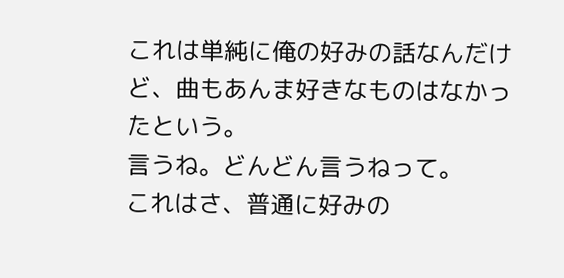これは単純に俺の好みの話なんだけど、曲もあんま好きなものはなかったという。
言うね。どんどん言うねって。
これはさ、普通に好みの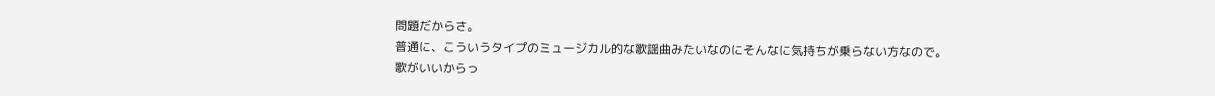問題だからさ。
普通に、こういうタイプのミュージカル的な歌謡曲みたいなのにそんなに気持ちが乗らない方なので。
歌がいいからっ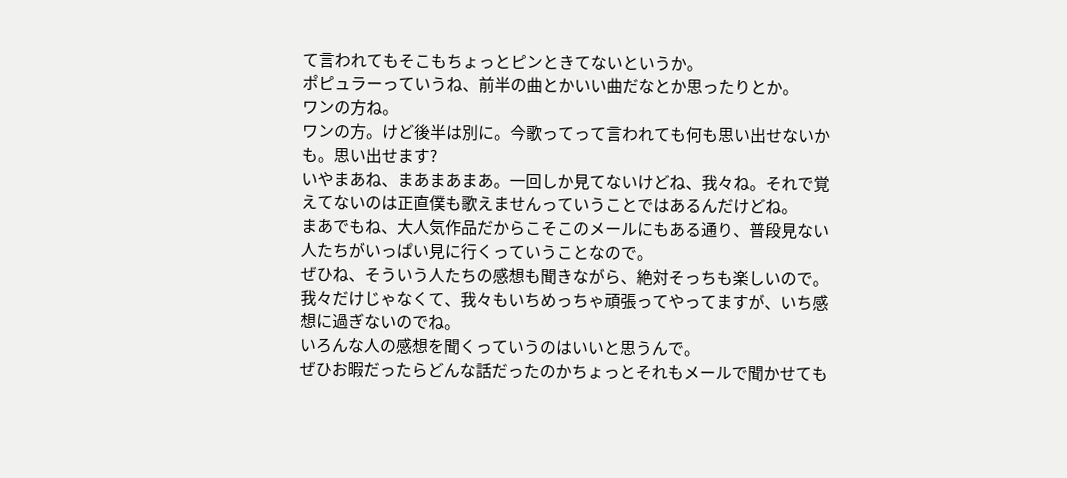て言われてもそこもちょっとピンときてないというか。
ポピュラーっていうね、前半の曲とかいい曲だなとか思ったりとか。
ワンの方ね。
ワンの方。けど後半は別に。今歌ってって言われても何も思い出せないかも。思い出せます?
いやまあね、まあまあまあ。一回しか見てないけどね、我々ね。それで覚えてないのは正直僕も歌えませんっていうことではあるんだけどね。
まあでもね、大人気作品だからこそこのメールにもある通り、普段見ない人たちがいっぱい見に行くっていうことなので。
ぜひね、そういう人たちの感想も聞きながら、絶対そっちも楽しいので。
我々だけじゃなくて、我々もいちめっちゃ頑張ってやってますが、いち感想に過ぎないのでね。
いろんな人の感想を聞くっていうのはいいと思うんで。
ぜひお暇だったらどんな話だったのかちょっとそれもメールで聞かせても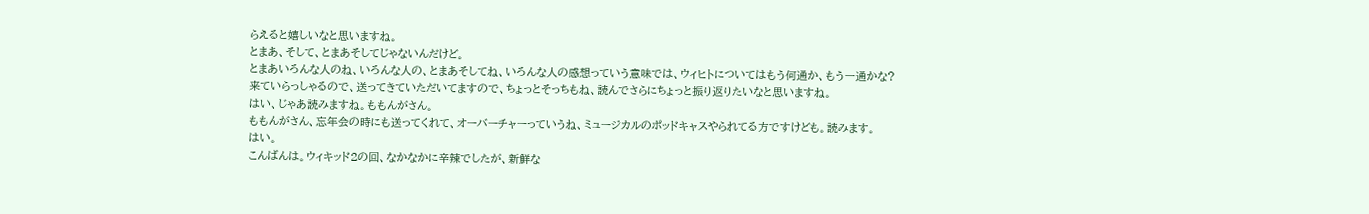らえると嬉しいなと思いますね。
とまあ、そして、とまあそしてじゃないんだけど。
とまあいろんな人のね、いろんな人の、とまあそしてね、いろんな人の感想っていう意味では、ウィヒトについてはもう何通か、もう一通かな?
来ていらっしゃるので、送ってきていただいてますので、ちょっとそっちもね、読んでさらにちょっと振り返りたいなと思いますね。
はい、じゃあ読みますね。ももんがさん。
ももんがさん、忘年会の時にも送ってくれて、オーバーチャーっていうね、ミュージカルのポッドキャスやられてる方ですけども。読みます。
はい。
こんばんは。ウィキッド2の回、なかなかに辛辣でしたが、新鮮な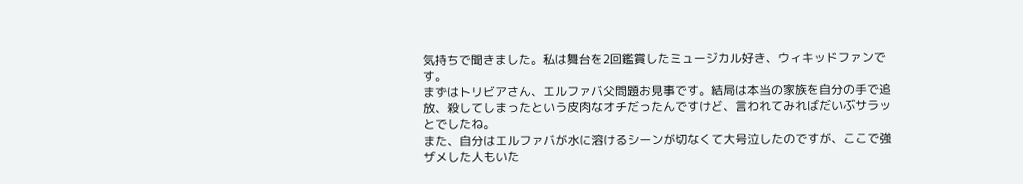気持ちで聞きました。私は舞台を2回鑑賞したミュージカル好き、ウィキッドファンです。
まずはトリビアさん、エルファバ父問題お見事です。結局は本当の家族を自分の手で追放、殺してしまったという皮肉なオチだったんですけど、言われてみればだいぶサラッとでしたね。
また、自分はエルファバが水に溶けるシーンが切なくて大号泣したのですが、ここで強ザメした人もいた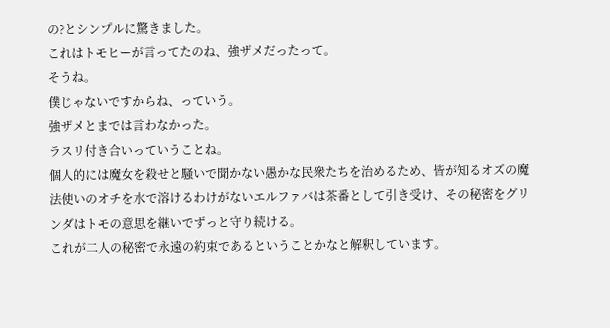の?とシンプルに驚きました。
これはトモヒーが言ってたのね、強ザメだったって。
そうね。
僕じゃないですからね、っていう。
強ザメとまでは言わなかった。
ラスリ付き合いっていうことね。
個人的には魔女を殺せと騒いで聞かない愚かな民衆たちを治めるため、皆が知るオズの魔法使いのオチを水で溶けるわけがないエルファバは茶番として引き受け、その秘密をグリンダはトモの意思を継いでずっと守り続ける。
これが二人の秘密で永遠の約束であるということかなと解釈しています。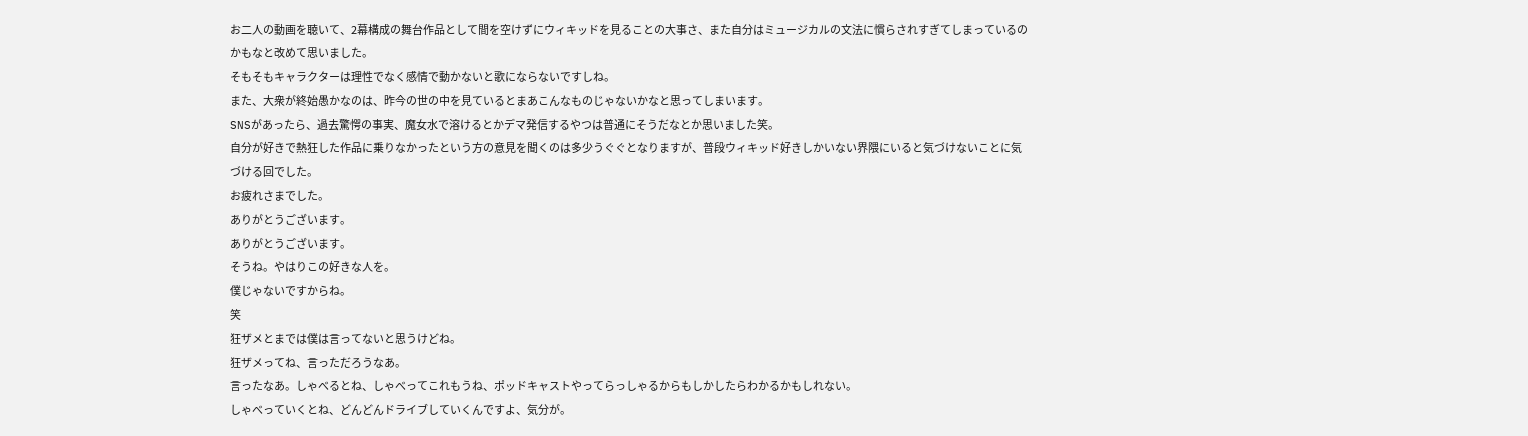お二人の動画を聴いて、2幕構成の舞台作品として間を空けずにウィキッドを見ることの大事さ、また自分はミュージカルの文法に慣らされすぎてしまっているのかもなと改めて思いました。
そもそもキャラクターは理性でなく感情で動かないと歌にならないですしね。
また、大衆が終始愚かなのは、昨今の世の中を見ているとまあこんなものじゃないかなと思ってしまいます。
SNSがあったら、過去驚愕の事実、魔女水で溶けるとかデマ発信するやつは普通にそうだなとか思いました笑。
自分が好きで熱狂した作品に乗りなかったという方の意見を聞くのは多少うぐぐとなりますが、普段ウィキッド好きしかいない界隈にいると気づけないことに気づける回でした。
お疲れさまでした。
ありがとうございます。
ありがとうございます。
そうね。やはりこの好きな人を。
僕じゃないですからね。
笑
狂ザメとまでは僕は言ってないと思うけどね。
狂ザメってね、言っただろうなあ。
言ったなあ。しゃべるとね、しゃべってこれもうね、ポッドキャストやってらっしゃるからもしかしたらわかるかもしれない。
しゃべっていくとね、どんどんドライブしていくんですよ、気分が。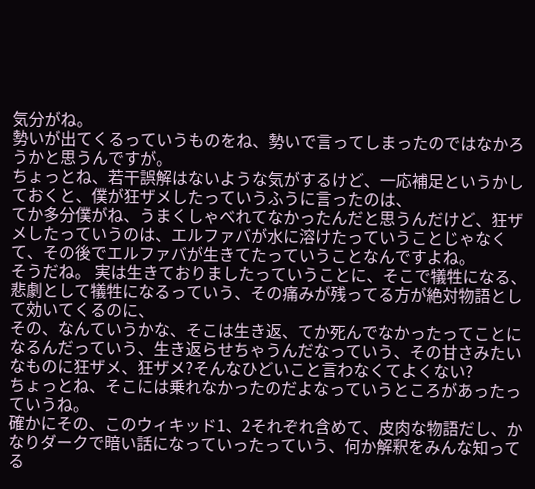気分がね。
勢いが出てくるっていうものをね、勢いで言ってしまったのではなかろうかと思うんですが。
ちょっとね、若干誤解はないような気がするけど、一応補足というかしておくと、僕が狂ザメしたっていうふうに言ったのは、
てか多分僕がね、うまくしゃべれてなかったんだと思うんだけど、狂ザメしたっていうのは、エルファバが水に溶けたっていうことじゃなくて、その後でエルファバが生きてたっていうことなんですよね。
そうだね。 実は生きておりましたっていうことに、そこで犠牲になる、悲劇として犠牲になるっていう、その痛みが残ってる方が絶対物語として効いてくるのに、
その、なんていうかな、そこは生き返、てか死んでなかったってことになるんだっていう、生き返らせちゃうんだなっていう、その甘さみたいなものに狂ザメ、狂ザメ?そんなひどいこと言わなくてよくない?
ちょっとね、そこには乗れなかったのだよなっていうところがあったっていうね。
確かにその、このウィキッド1、2それぞれ含めて、皮肉な物語だし、かなりダークで暗い話になっていったっていう、何か解釈をみんな知ってる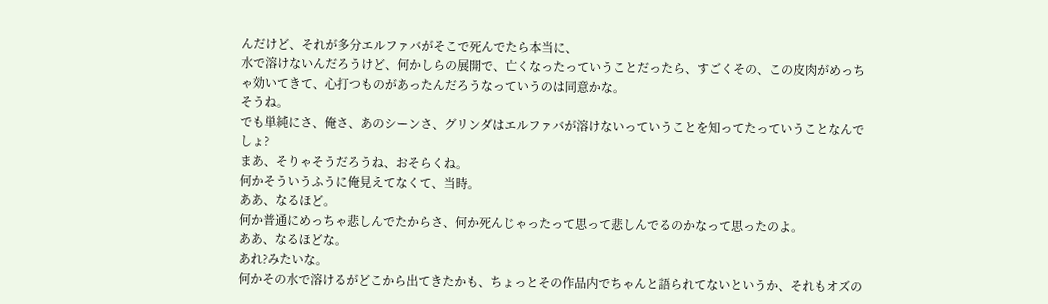んだけど、それが多分エルファバがそこで死んでたら本当に、
水で溶けないんだろうけど、何かしらの展開で、亡くなったっていうことだったら、すごくその、この皮肉がめっちゃ効いてきて、心打つものがあったんだろうなっていうのは同意かな。
そうね。
でも単純にさ、俺さ、あのシーンさ、グリンダはエルファバが溶けないっていうことを知ってたっていうことなんでしょ?
まあ、そりゃそうだろうね、おそらくね。
何かそういうふうに俺見えてなくて、当時。
ああ、なるほど。
何か普通にめっちゃ悲しんでたからさ、何か死んじゃったって思って悲しんでるのかなって思ったのよ。
ああ、なるほどな。
あれ?みたいな。
何かその水で溶けるがどこから出てきたかも、ちょっとその作品内でちゃんと語られてないというか、それもオズの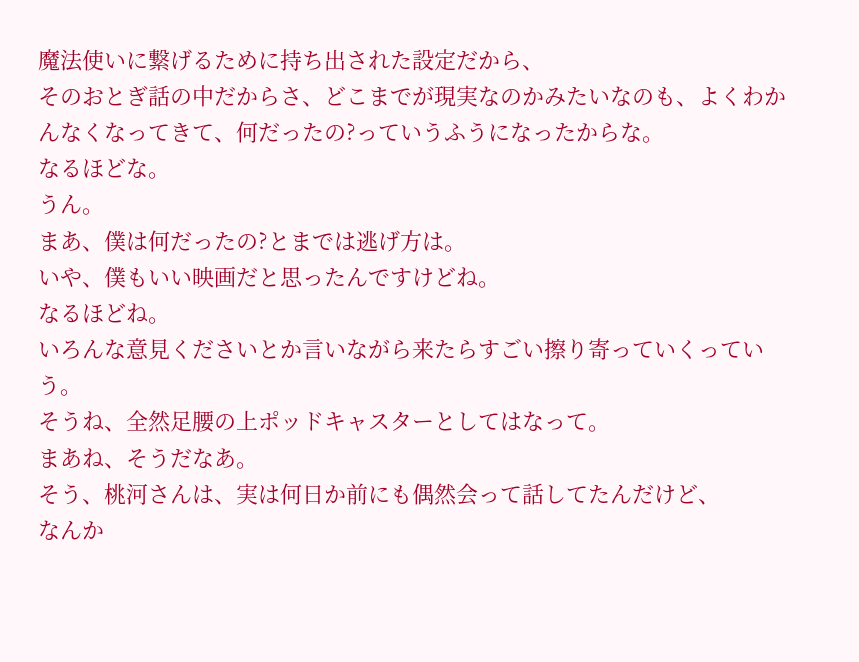魔法使いに繋げるために持ち出された設定だから、
そのおとぎ話の中だからさ、どこまでが現実なのかみたいなのも、よくわかんなくなってきて、何だったの?っていうふうになったからな。
なるほどな。
うん。
まあ、僕は何だったの?とまでは逃げ方は。
いや、僕もいい映画だと思ったんですけどね。
なるほどね。
いろんな意見くださいとか言いながら来たらすごい擦り寄っていくっていう。
そうね、全然足腰の上ポッドキャスターとしてはなって。
まあね、そうだなあ。
そう、桃河さんは、実は何日か前にも偶然会って話してたんだけど、
なんか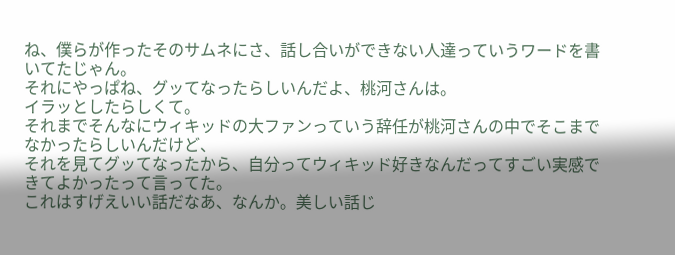ね、僕らが作ったそのサムネにさ、話し合いができない人達っていうワードを書いてたじゃん。
それにやっぱね、グッてなったらしいんだよ、桃河さんは。
イラッとしたらしくて。
それまでそんなにウィキッドの大ファンっていう辞任が桃河さんの中でそこまでなかったらしいんだけど、
それを見てグッてなったから、自分ってウィキッド好きなんだってすごい実感できてよかったって言ってた。
これはすげえいい話だなあ、なんか。美しい話じ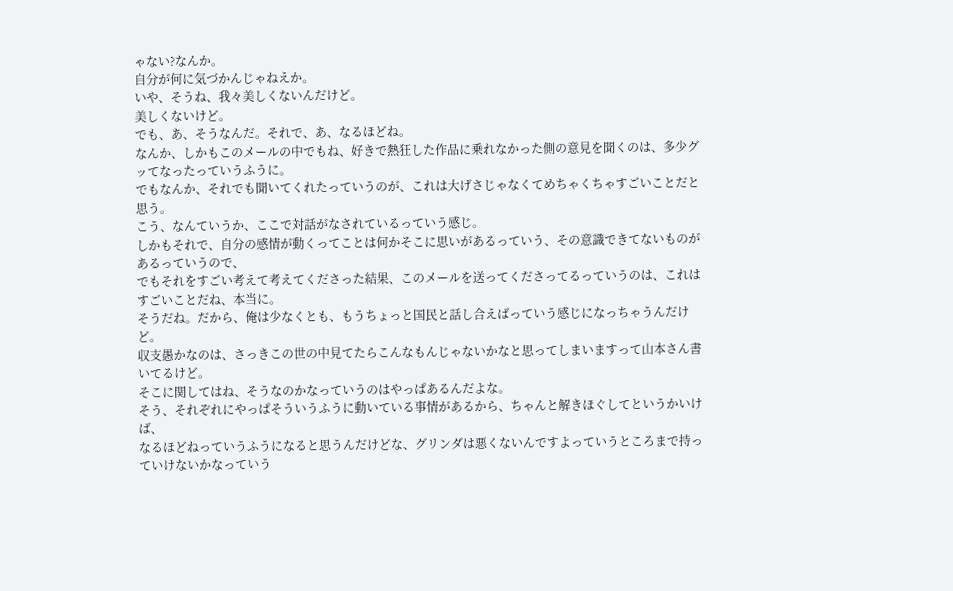ゃない?なんか。
自分が何に気づかんじゃねえか。
いや、そうね、我々美しくないんだけど。
美しくないけど。
でも、あ、そうなんだ。それで、あ、なるほどね。
なんか、しかもこのメールの中でもね、好きで熱狂した作品に乗れなかった側の意見を聞くのは、多少グッてなったっていうふうに。
でもなんか、それでも聞いてくれたっていうのが、これは大げさじゃなくてめちゃくちゃすごいことだと思う。
こう、なんていうか、ここで対話がなされているっていう感じ。
しかもそれで、自分の感情が動くってことは何かそこに思いがあるっていう、その意識できてないものがあるっていうので、
でもそれをすごい考えて考えてくださった結果、このメールを送ってくださってるっていうのは、これはすごいことだね、本当に。
そうだね。だから、俺は少なくとも、もうちょっと国民と話し合えばっていう感じになっちゃうんだけど。
収支愚かなのは、さっきこの世の中見てたらこんなもんじゃないかなと思ってしまいますって山本さん書いてるけど。
そこに関してはね、そうなのかなっていうのはやっぱあるんだよな。
そう、それぞれにやっぱそういうふうに動いている事情があるから、ちゃんと解きほぐしてというかいけば、
なるほどねっていうふうになると思うんだけどな、グリンダは悪くないんですよっていうところまで持っていけないかなっていう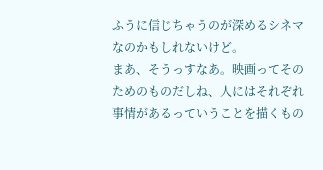ふうに信じちゃうのが深めるシネマなのかもしれないけど。
まあ、そうっすなあ。映画ってそのためのものだしね、人にはそれぞれ事情があるっていうことを描くもの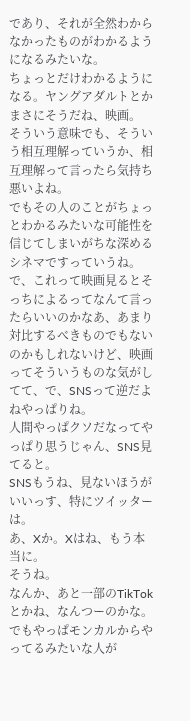であり、それが全然わからなかったものがわかるようになるみたいな。
ちょっとだけわかるようになる。ヤングアダルトとかまさにそうだね、映画。
そういう意味でも、そういう相互理解っていうか、相互理解って言ったら気持ち悪いよね。
でもその人のことがちょっとわかるみたいな可能性を信じてしまいがちな深めるシネマですっていうね。
で、これって映画見るとそっちによるってなんて言ったらいいのかなあ、あまり対比するべきものでもないのかもしれないけど、映画ってそういうものな気がしてて、で、SNSって逆だよねやっぱりね。
人間やっぱクソだなってやっぱり思うじゃん、SNS見てると。
SNSもうね、見ないほうがいいっす、特にツイッターは。
あ、Xか。Xはね、もう本当に。
そうね。
なんか、あと一部のTikTokとかね、なんつーのかな。
でもやっぱモンカルからやってるみたいな人が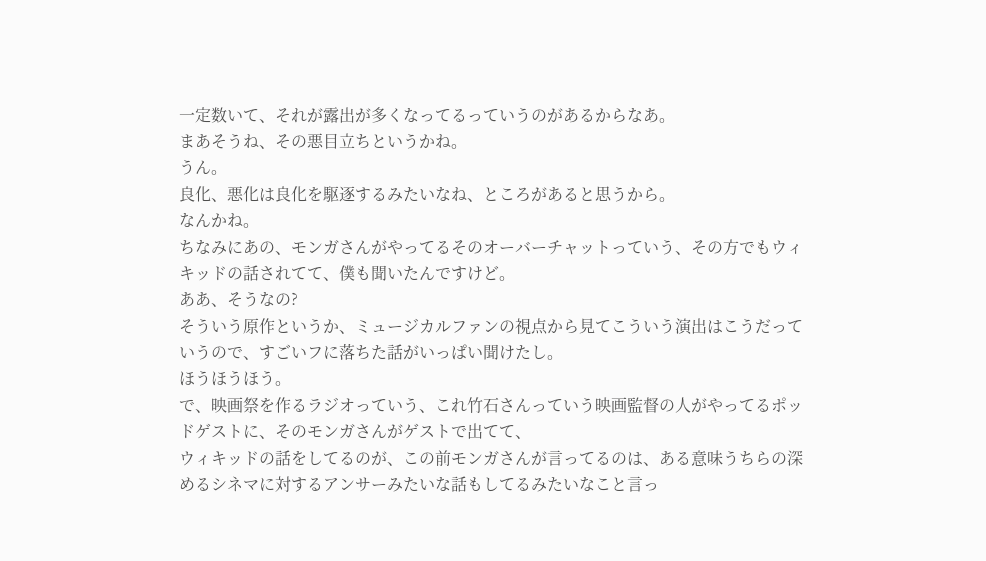一定数いて、それが露出が多くなってるっていうのがあるからなあ。
まあそうね、その悪目立ちというかね。
うん。
良化、悪化は良化を駆逐するみたいなね、ところがあると思うから。
なんかね。
ちなみにあの、モンガさんがやってるそのオーバーチャットっていう、その方でもウィキッドの話されてて、僕も聞いたんですけど。
ああ、そうなの?
そういう原作というか、ミュージカルファンの視点から見てこういう演出はこうだっていうので、すごいフに落ちた話がいっぱい聞けたし。
ほうほうほう。
で、映画祭を作るラジオっていう、これ竹石さんっていう映画監督の人がやってるポッドゲストに、そのモンガさんがゲストで出てて、
ウィキッドの話をしてるのが、この前モンガさんが言ってるのは、ある意味うちらの深めるシネマに対するアンサーみたいな話もしてるみたいなこと言っ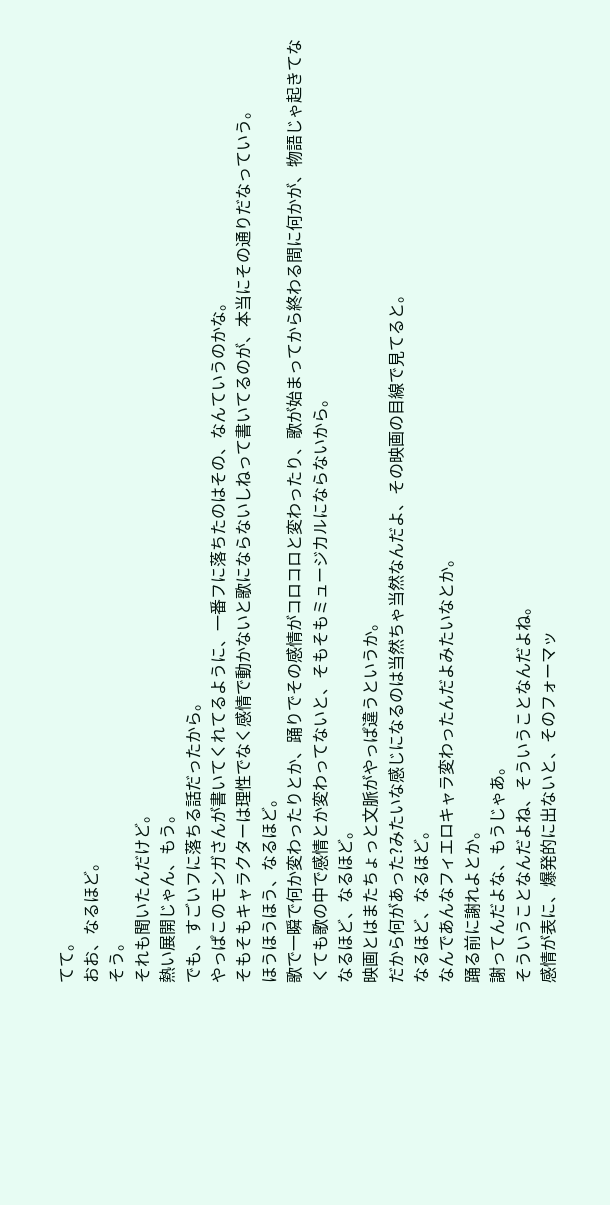てて。
おお、なるほど。
そう。
それも聞いたんだけど。
熱い展開じゃん、もう。
でも、すごいフに落ちる話だったから。
やっぱこのモンガさんが書いてくれてるように、一番フに落ちたのはその、なんていうのかな。
そもそもキャラクターは理性でなく感情で動かないと歌にならないしねって書いてるのが、本当にその通りだなっていう。
ほうほうほう、なるほど。
歌で一瞬で何か変わったりとか、踊りでその感情がコロコロと変わったり、歌が始まってから終わる間に何かが、物語じゃ起きてなくても歌の中で感情とか変わってないと、そもそもミュージカルにならないから。
なるほど、なるほど。
映画とはまたちょっと文脈がやっぱ違うというか。
だから何があった?みたいな感じになるのは当然ちゃ当然なんだよ、その映画の目線で見てると。
なるほど、なるほど。
なんであんなフィエロキャラ変わったんだよみたいなとか。
踊る前に謝れよとか。
謝ってんだよな、もうじゃあ。
そういうことなんだよね、そういうことなんだよね。
感情が表に、爆発的に出ないと、そのフォーマッ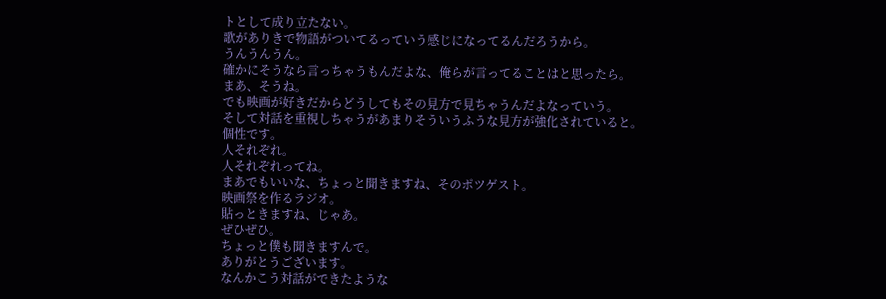トとして成り立たない。
歌がありきで物語がついてるっていう感じになってるんだろうから。
うんうんうん。
確かにそうなら言っちゃうもんだよな、俺らが言ってることはと思ったら。
まあ、そうね。
でも映画が好きだからどうしてもその見方で見ちゃうんだよなっていう。
そして対話を重視しちゃうがあまりそういうふうな見方が強化されていると。
個性です。
人それぞれ。
人それぞれってね。
まあでもいいな、ちょっと聞きますね、そのポツゲスト。
映画祭を作るラジオ。
貼っときますね、じゃあ。
ぜひぜひ。
ちょっと僕も聞きますんで。
ありがとうございます。
なんかこう対話ができたような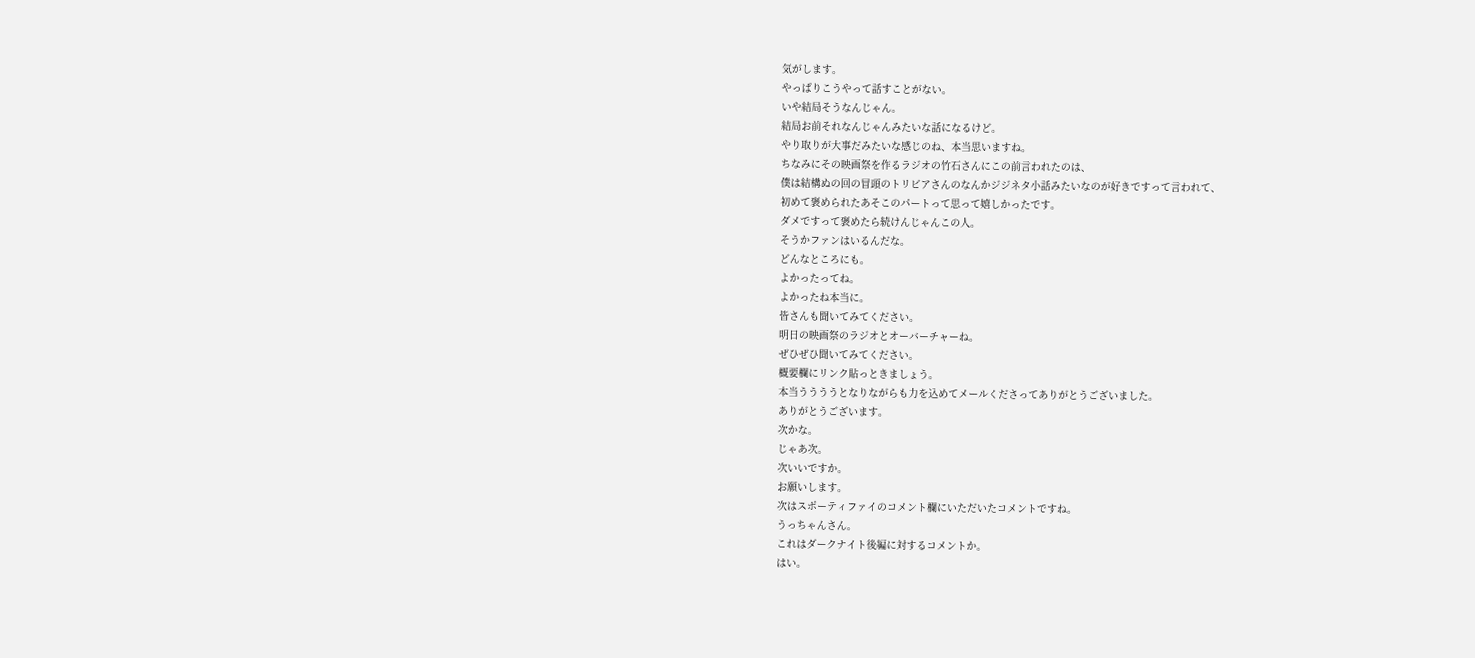気がします。
やっぱりこうやって話すことがない。
いや結局そうなんじゃん。
結局お前それなんじゃんみたいな話になるけど。
やり取りが大事だみたいな感じのね、本当思いますね。
ちなみにその映画祭を作るラジオの竹石さんにこの前言われたのは、
僕は結構ぬの回の冒頭のトリビアさんのなんかジジネタ小話みたいなのが好きですって言われて、
初めて褒められたあそこのパートって思って嬉しかったです。
ダメですって褒めたら続けんじゃんこの人。
そうかファンはいるんだな。
どんなところにも。
よかったってね。
よかったね本当に。
皆さんも聞いてみてください。
明日の映画祭のラジオとオーバーチャーね。
ぜひぜひ聞いてみてください。
概要欄にリンク貼っときましょう。
本当ううううとなりながらも力を込めてメールくださってありがとうございました。
ありがとうございます。
次かな。
じゃあ次。
次いいですか。
お願いします。
次はスポーティファイのコメント欄にいただいたコメントですね。
うっちゃんさん。
これはダークナイト後編に対するコメントか。
はい。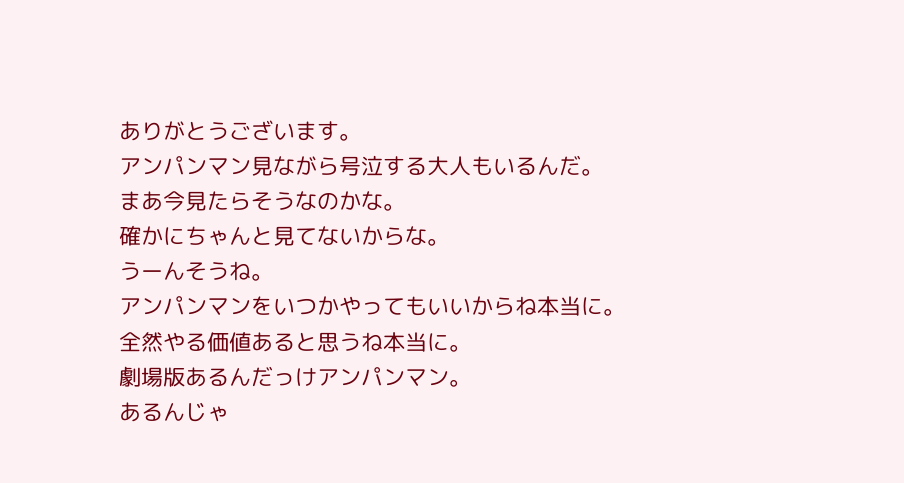ありがとうございます。
アンパンマン見ながら号泣する大人もいるんだ。
まあ今見たらそうなのかな。
確かにちゃんと見てないからな。
うーんそうね。
アンパンマンをいつかやってもいいからね本当に。
全然やる価値あると思うね本当に。
劇場版あるんだっけアンパンマン。
あるんじゃ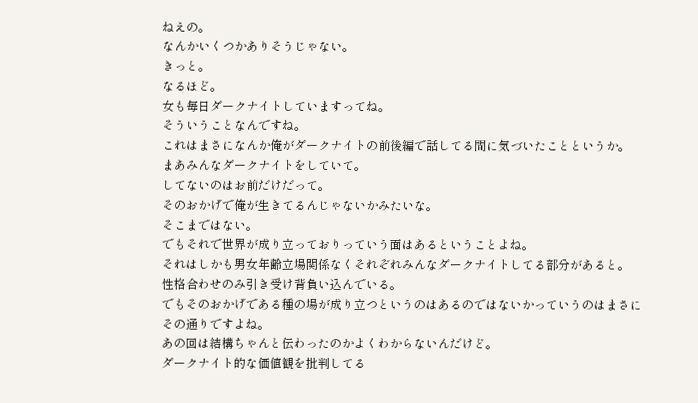ねえの。
なんかいくつかありそうじゃない。
きっと。
なるほど。
女も毎日ダークナイトしていますってね。
そういうことなんですね。
これはまさになんか俺がダークナイトの前後編で話してる間に気づいたことというか。
まあみんなダークナイトをしていて。
してないのはお前だけだって。
そのおかげで俺が生きてるんじゃないかみたいな。
そこまではない。
でもそれで世界が成り立っておりっていう面はあるということよね。
それはしかも男女年齢立場関係なくそれぞれみんなダークナイトしてる部分があると。
性格合わせのみ引き受け背負い込んでいる。
でもそのおかげである種の場が成り立つというのはあるのではないかっていうのはまさにその通りですよね。
あの回は結構ちゃんと伝わったのかよくわからないんだけど。
ダークナイト的な価値観を批判してる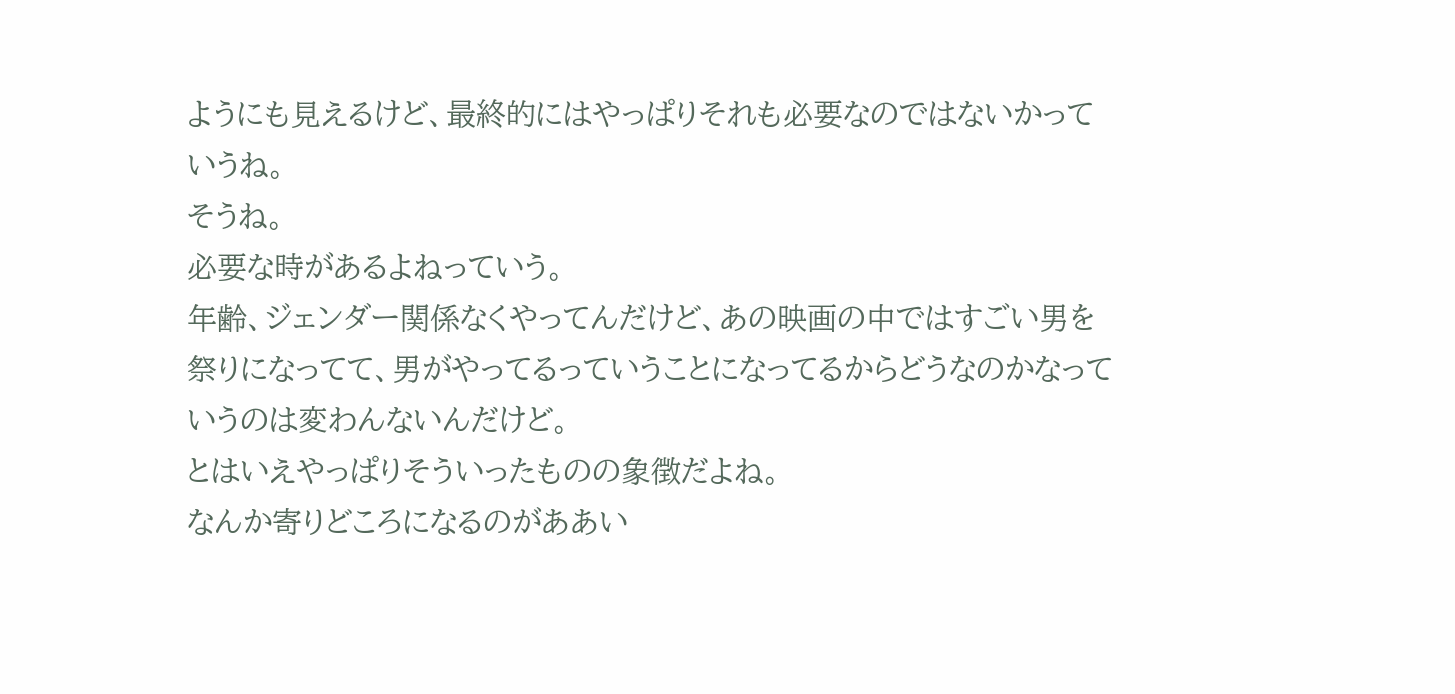ようにも見えるけど、最終的にはやっぱりそれも必要なのではないかっていうね。
そうね。
必要な時があるよねっていう。
年齢、ジェンダー関係なくやってんだけど、あの映画の中ではすごい男を祭りになってて、男がやってるっていうことになってるからどうなのかなっていうのは変わんないんだけど。
とはいえやっぱりそういったものの象徴だよね。
なんか寄りどころになるのがああい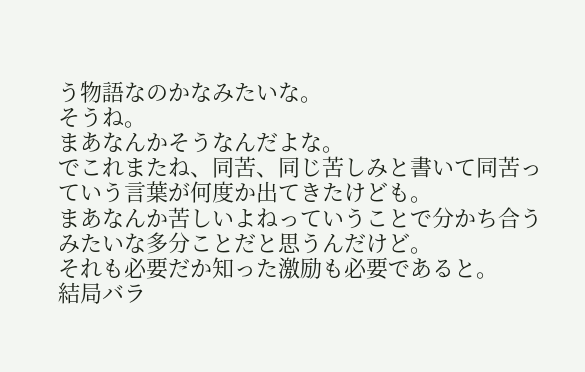う物語なのかなみたいな。
そうね。
まあなんかそうなんだよな。
でこれまたね、同苦、同じ苦しみと書いて同苦っていう言葉が何度か出てきたけども。
まあなんか苦しいよねっていうことで分かち合うみたいな多分ことだと思うんだけど。
それも必要だか知った激励も必要であると。
結局バラ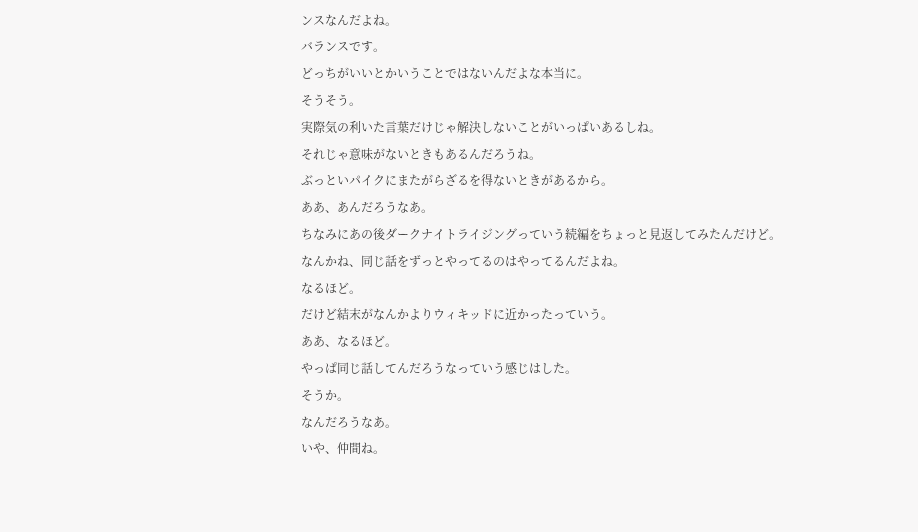ンスなんだよね。
バランスです。
どっちがいいとかいうことではないんだよな本当に。
そうそう。
実際気の利いた言葉だけじゃ解決しないことがいっぱいあるしね。
それじゃ意味がないときもあるんだろうね。
ぶっといパイクにまたがらざるを得ないときがあるから。
ああ、あんだろうなあ。
ちなみにあの後ダークナイトライジングっていう続編をちょっと見返してみたんだけど。
なんかね、同じ話をずっとやってるのはやってるんだよね。
なるほど。
だけど結末がなんかよりウィキッドに近かったっていう。
ああ、なるほど。
やっぱ同じ話してんだろうなっていう感じはした。
そうか。
なんだろうなあ。
いや、仲間ね。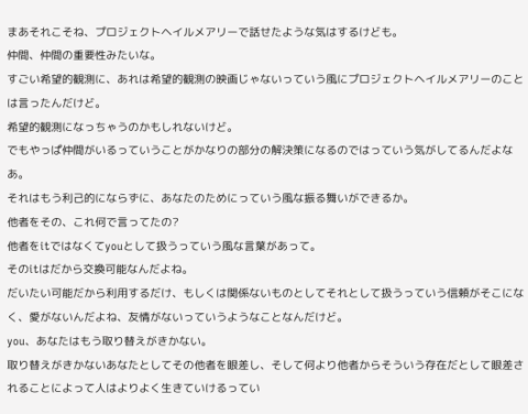まあそれこそね、プロジェクトヘイルメアリーで話せたような気はするけども。
仲間、仲間の重要性みたいな。
すごい希望的観測に、あれは希望的観測の映画じゃないっていう風にプロジェクトヘイルメアリーのことは言ったんだけど。
希望的観測になっちゃうのかもしれないけど。
でもやっぱ仲間がいるっていうことがかなりの部分の解決策になるのではっていう気がしてるんだよなあ。
それはもう利己的にならずに、あなたのためにっていう風な振る舞いができるか。
他者をその、これ何で言ってたの?
他者をitではなくてyouとして扱うっていう風な言葉があって。
そのitはだから交換可能なんだよね。
だいたい可能だから利用するだけ、もしくは関係ないものとしてそれとして扱うっていう信頼がそこになく、愛がないんだよね、友情がないっていうようなことなんだけど。
you、あなたはもう取り替えがきかない。
取り替えがきかないあなたとしてその他者を眼差し、そして何より他者からそういう存在だとして眼差されることによって人はよりよく生きていけるってい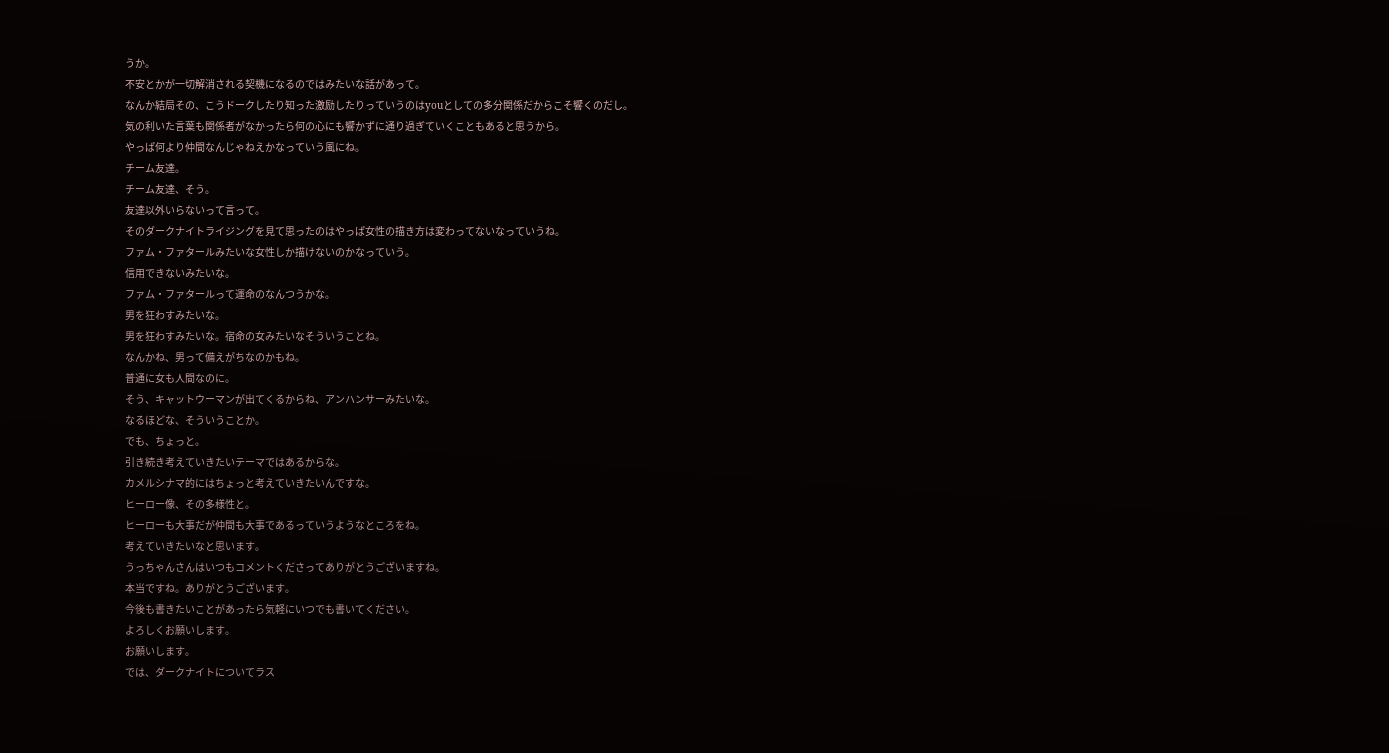うか。
不安とかが一切解消される契機になるのではみたいな話があって。
なんか結局その、こうドークしたり知った激励したりっていうのはyouとしての多分関係だからこそ響くのだし。
気の利いた言葉も関係者がなかったら何の心にも響かずに通り過ぎていくこともあると思うから。
やっぱ何より仲間なんじゃねえかなっていう風にね。
チーム友達。
チーム友達、そう。
友達以外いらないって言って。
そのダークナイトライジングを見て思ったのはやっぱ女性の描き方は変わってないなっていうね。
ファム・ファタールみたいな女性しか描けないのかなっていう。
信用できないみたいな。
ファム・ファタールって運命のなんつうかな。
男を狂わすみたいな。
男を狂わすみたいな。宿命の女みたいなそういうことね。
なんかね、男って備えがちなのかもね。
普通に女も人間なのに。
そう、キャットウーマンが出てくるからね、アンハンサーみたいな。
なるほどな、そういうことか。
でも、ちょっと。
引き続き考えていきたいテーマではあるからな。
カメルシナマ的にはちょっと考えていきたいんですな。
ヒーロー像、その多様性と。
ヒーローも大事だが仲間も大事であるっていうようなところをね。
考えていきたいなと思います。
うっちゃんさんはいつもコメントくださってありがとうございますね。
本当ですね。ありがとうございます。
今後も書きたいことがあったら気軽にいつでも書いてください。
よろしくお願いします。
お願いします。
では、ダークナイトについてラス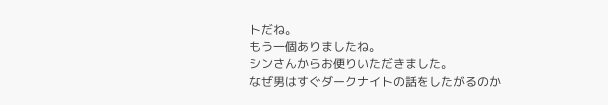トだね。
もう一個ありましたね。
シンさんからお便りいただきました。
なぜ男はすぐダークナイトの話をしたがるのか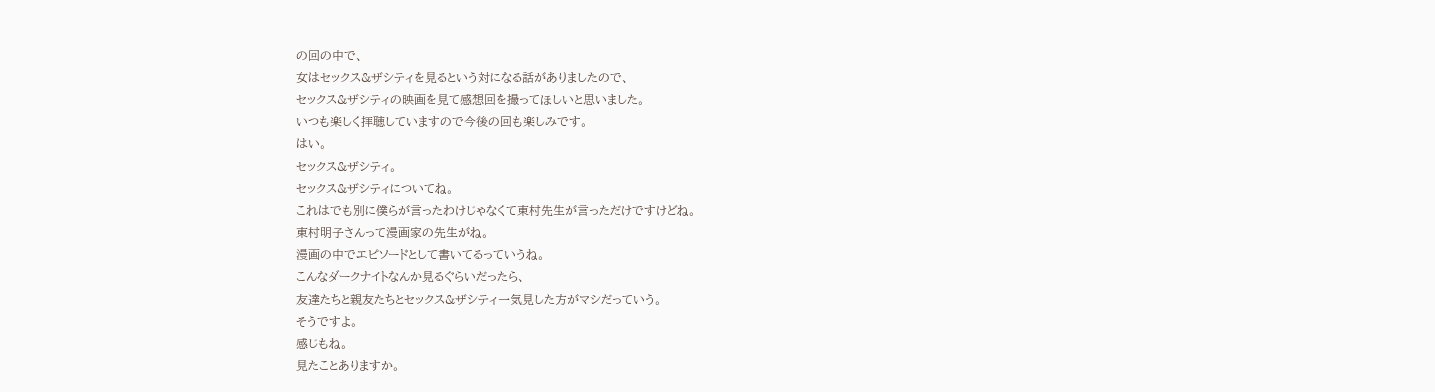の回の中で、
女はセックス&ザシティを見るという対になる話がありましたので、
セックス&ザシティの映画を見て感想回を撮ってほしいと思いました。
いつも楽しく拝聴していますので今後の回も楽しみです。
はい。
セックス&ザシティ。
セックス&ザシティについてね。
これはでも別に僕らが言ったわけじゃなくて東村先生が言っただけですけどね。
東村明子さんって漫画家の先生がね。
漫画の中でエピソードとして書いてるっていうね。
こんなダークナイトなんか見るぐらいだったら、
友達たちと親友たちとセックス&ザシティ一気見した方がマシだっていう。
そうですよ。
感じもね。
見たことありますか。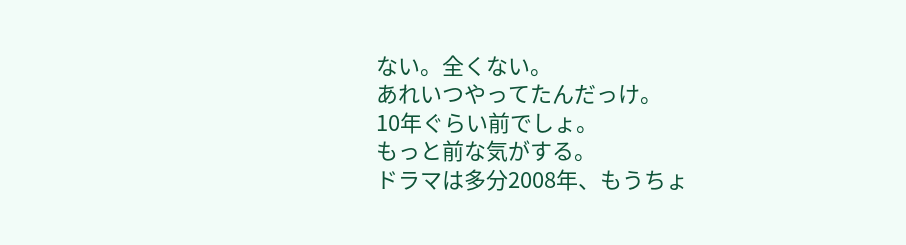ない。全くない。
あれいつやってたんだっけ。
10年ぐらい前でしょ。
もっと前な気がする。
ドラマは多分2008年、もうちょ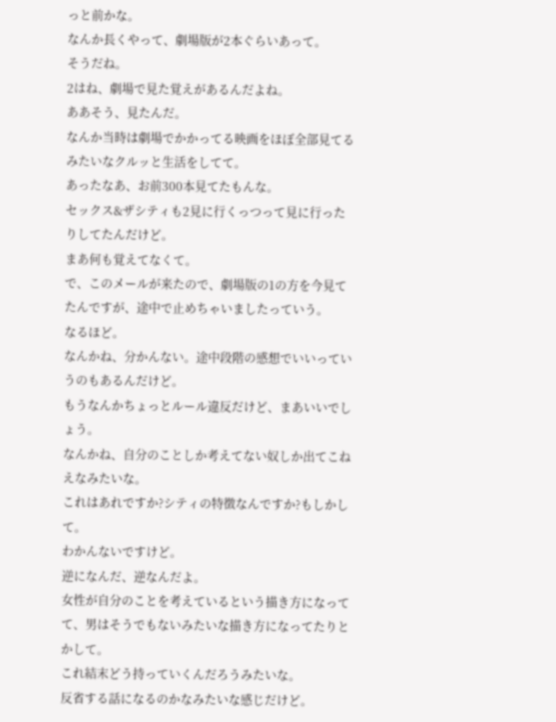っと前かな。
なんか長くやって、劇場版が2本ぐらいあって。
そうだね。
2はね、劇場で見た覚えがあるんだよね。
ああそう、見たんだ。
なんか当時は劇場でかかってる映画をほぼ全部見てるみたいなクルッと生活をしてて。
あったなあ、お前300本見てたもんな。
セックス&ザシティも2見に行くっつって見に行ったりしてたんだけど。
まあ何も覚えてなくて。
で、このメールが来たので、劇場版の1の方を今見てたんですが、途中で止めちゃいましたっていう。
なるほど。
なんかね、分かんない。途中段階の感想でいいっていうのもあるんだけど。
もうなんかちょっとルール違反だけど、まあいいでしょう。
なんかね、自分のことしか考えてない奴しか出てこねえなみたいな。
これはあれですか?シティの特徴なんですか?もしかして。
わかんないですけど。
逆になんだ、逆なんだよ。
女性が自分のことを考えているという描き方になってて、男はそうでもないみたいな描き方になってたりとかして。
これ結末どう持っていくんだろうみたいな。
反省する話になるのかなみたいな感じだけど。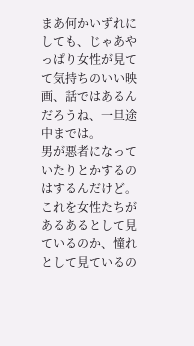まあ何かいずれにしても、じゃあやっぱり女性が見てて気持ちのいい映画、話ではあるんだろうね、一旦途中までは。
男が悪者になっていたりとかするのはするんだけど。
これを女性たちがあるあるとして見ているのか、憧れとして見ているの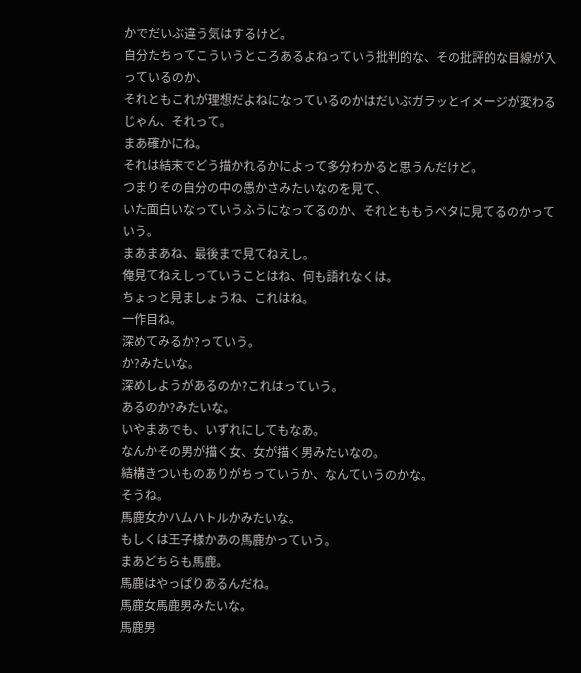かでだいぶ違う気はするけど。
自分たちってこういうところあるよねっていう批判的な、その批評的な目線が入っているのか、
それともこれが理想だよねになっているのかはだいぶガラッとイメージが変わるじゃん、それって。
まあ確かにね。
それは結末でどう描かれるかによって多分わかると思うんだけど。
つまりその自分の中の愚かさみたいなのを見て、
いた面白いなっていうふうになってるのか、それとももうペタに見てるのかっていう。
まあまあね、最後まで見てねえし。
俺見てねえしっていうことはね、何も語れなくは。
ちょっと見ましょうね、これはね。
一作目ね。
深めてみるか?っていう。
か?みたいな。
深めしようがあるのか?これはっていう。
あるのか?みたいな。
いやまあでも、いずれにしてもなあ。
なんかその男が描く女、女が描く男みたいなの。
結構きついものありがちっていうか、なんていうのかな。
そうね。
馬鹿女かハムハトルかみたいな。
もしくは王子様かあの馬鹿かっていう。
まあどちらも馬鹿。
馬鹿はやっぱりあるんだね。
馬鹿女馬鹿男みたいな。
馬鹿男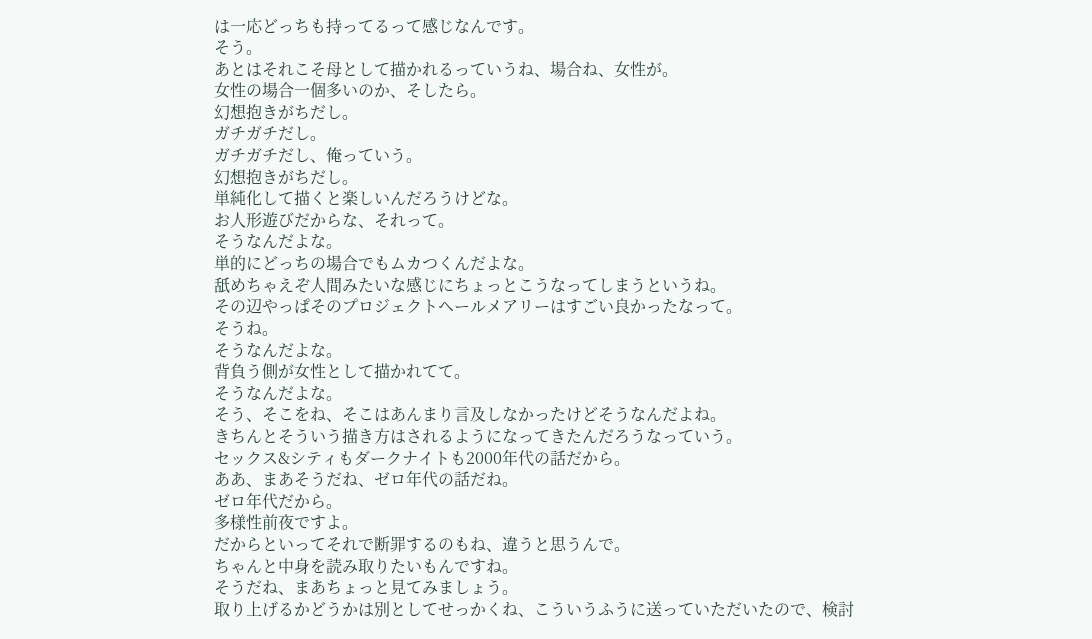は一応どっちも持ってるって感じなんです。
そう。
あとはそれこそ母として描かれるっていうね、場合ね、女性が。
女性の場合一個多いのか、そしたら。
幻想抱きがちだし。
ガチガチだし。
ガチガチだし、俺っていう。
幻想抱きがちだし。
単純化して描くと楽しいんだろうけどな。
お人形遊びだからな、それって。
そうなんだよな。
単的にどっちの場合でもムカつくんだよな。
舐めちゃえぞ人間みたいな感じにちょっとこうなってしまうというね。
その辺やっぱそのプロジェクトヘールメアリーはすごい良かったなって。
そうね。
そうなんだよな。
背負う側が女性として描かれてて。
そうなんだよな。
そう、そこをね、そこはあんまり言及しなかったけどそうなんだよね。
きちんとそういう描き方はされるようになってきたんだろうなっていう。
セックス&シティもダークナイトも2000年代の話だから。
ああ、まあそうだね、ゼロ年代の話だね。
ゼロ年代だから。
多様性前夜ですよ。
だからといってそれで断罪するのもね、違うと思うんで。
ちゃんと中身を読み取りたいもんですね。
そうだね、まあちょっと見てみましょう。
取り上げるかどうかは別としてせっかくね、こういうふうに送っていただいたので、検討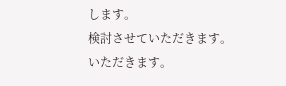します。
検討させていただきます。
いただきます。